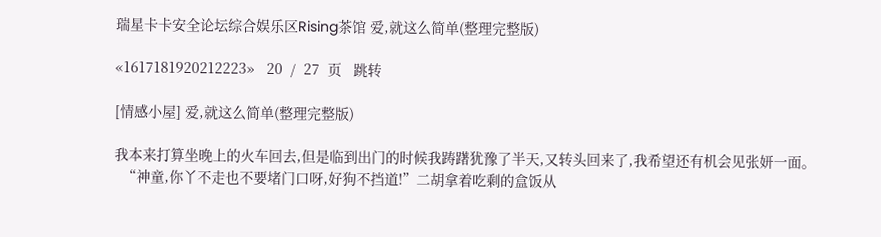瑞星卡卡安全论坛综合娱乐区Rising茶馆 爱,就这么简单(整理完整版)

«1617181920212223»   20  /  27  页   跳转

[情感小屋] 爱,就这么简单(整理完整版)

我本来打算坐晚上的火车回去,但是临到出门的时候我踌躇犹豫了半天,又转头回来了,我希望还有机会见张妍一面。
  “神童,你丫不走也不要堵门口呀,好狗不挡道!”二胡拿着吃剩的盒饭从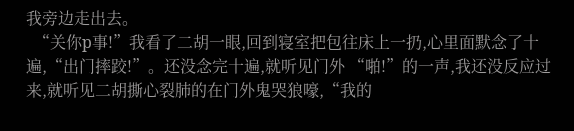我旁边走出去。
  “关你p事!”我看了二胡一眼,回到寝室把包往床上一扔,心里面默念了十遍,“出门摔跤!”。还没念完十遍,就听见门外 “啪!”的一声,我还没反应过来,就听见二胡撕心裂肺的在门外鬼哭狼嚎,“我的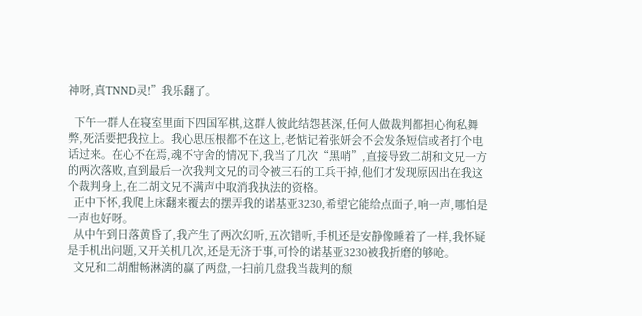神呀,真TNND灵!”我乐翻了。

  下午一群人在寝室里面下四国军棋,这群人彼此结怨甚深,任何人做裁判都担心徇私舞弊,死活要把我拉上。我心思压根都不在这上,老惦记着张妍会不会发条短信或者打个电话过来。在心不在焉,魂不守舍的情况下,我当了几次“黑哨”,直接导致二胡和文兄一方的两次落败,直到最后一次我判文兄的司令被三石的工兵干掉,他们才发现原因出在我这个裁判身上,在二胡文兄不满声中取消我执法的资格。
  正中下怀,我爬上床翻来覆去的摆弄我的诺基亚3230,希望它能给点面子,响一声,哪怕是一声也好呀。
  从中午到日落黄昏了,我产生了两次幻听,五次错听,手机还是安静像睡着了一样,我怀疑是手机出问题,又开关机几次,还是无济于事,可怜的诺基亚3230被我折磨的够呛。
  文兄和二胡酣畅淋漓的赢了两盘,一扫前几盘我当裁判的颓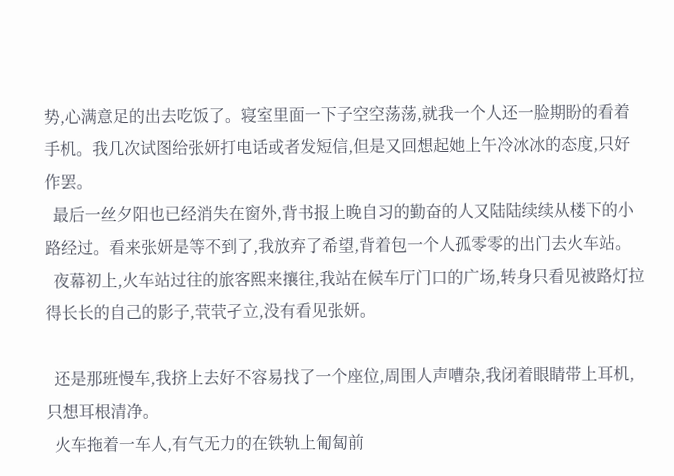势,心满意足的出去吃饭了。寝室里面一下子空空荡荡,就我一个人还一脸期盼的看着手机。我几次试图给张妍打电话或者发短信,但是又回想起她上午冷冰冰的态度,只好作罢。
  最后一丝夕阳也已经消失在窗外,背书报上晚自习的勤奋的人又陆陆续续从楼下的小路经过。看来张妍是等不到了,我放弃了希望,背着包一个人孤零零的出门去火车站。
  夜幕初上,火车站过往的旅客熙来攘往,我站在候车厅门口的广场,转身只看见被路灯拉得长长的自己的影子,茕茕孑立,没有看见张妍。

  还是那班慢车,我挤上去好不容易找了一个座位,周围人声嘈杂,我闭着眼睛带上耳机,只想耳根清净。
  火车拖着一车人,有气无力的在铁轨上匍匐前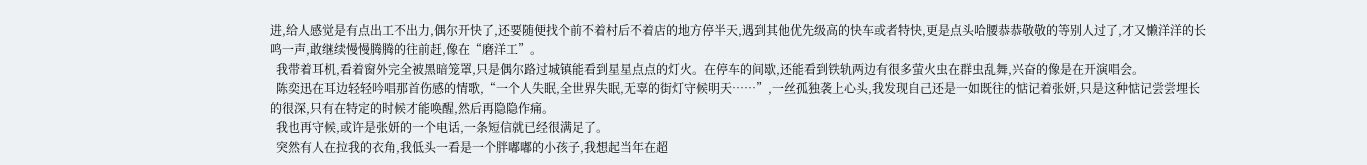进,给人感觉是有点出工不出力,偶尔开快了,还要随便找个前不着村后不着店的地方停半天,遇到其他优先级高的快车或者特快,更是点头哈腰恭恭敬敬的等别人过了,才又懒洋洋的长鸣一声,敢继续慢慢腾腾的往前赶,像在“磨洋工”。
  我带着耳机,看着窗外完全被黑暗笼罩,只是偶尔路过城镇能看到星星点点的灯火。在停车的间歇,还能看到铁轨两边有很多萤火虫在群虫乱舞,兴奋的像是在开演唱会。
  陈奕迅在耳边轻轻吟唱那首伤感的情歌,“一个人失眠,全世界失眠,无辜的街灯守候明天……”,一丝孤独袭上心头,我发现自己还是一如既往的惦记着张妍,只是这种惦记尝尝埋长的很深,只有在特定的时候才能唤醒,然后再隐隐作痛。
  我也再守候,或许是张妍的一个电话,一条短信就已经很满足了。
  突然有人在拉我的衣角,我低头一看是一个胖嘟嘟的小孩子,我想起当年在超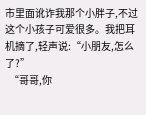市里面讹诈我那个小胖子,不过这个小孩子可爱很多。我把耳机摘了,轻声说:“小朋友,怎么了?”
  “哥哥,你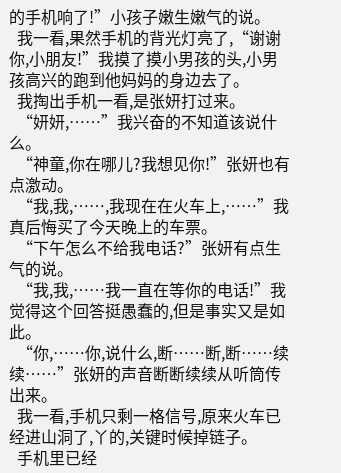的手机响了!”小孩子嫩生嫩气的说。
  我一看,果然手机的背光灯亮了,“谢谢你,小朋友!”我摸了摸小男孩的头,小男孩高兴的跑到他妈妈的身边去了。
  我掏出手机一看,是张妍打过来。
  “妍妍,……”我兴奋的不知道该说什么。
  “神童,你在哪儿?我想见你!”张妍也有点激动。
  “我,我,……,我现在在火车上,……”我真后悔买了今天晚上的车票。
  “下午怎么不给我电话?”张妍有点生气的说。
  “我,我,……我一直在等你的电话!”我觉得这个回答挺愚蠢的,但是事实又是如此。
  “你,……你,说什么,断……断,断……续续……”张妍的声音断断续续从听筒传出来。
  我一看,手机只剩一格信号,原来火车已经进山洞了,丫的,关键时候掉链子。
  手机里已经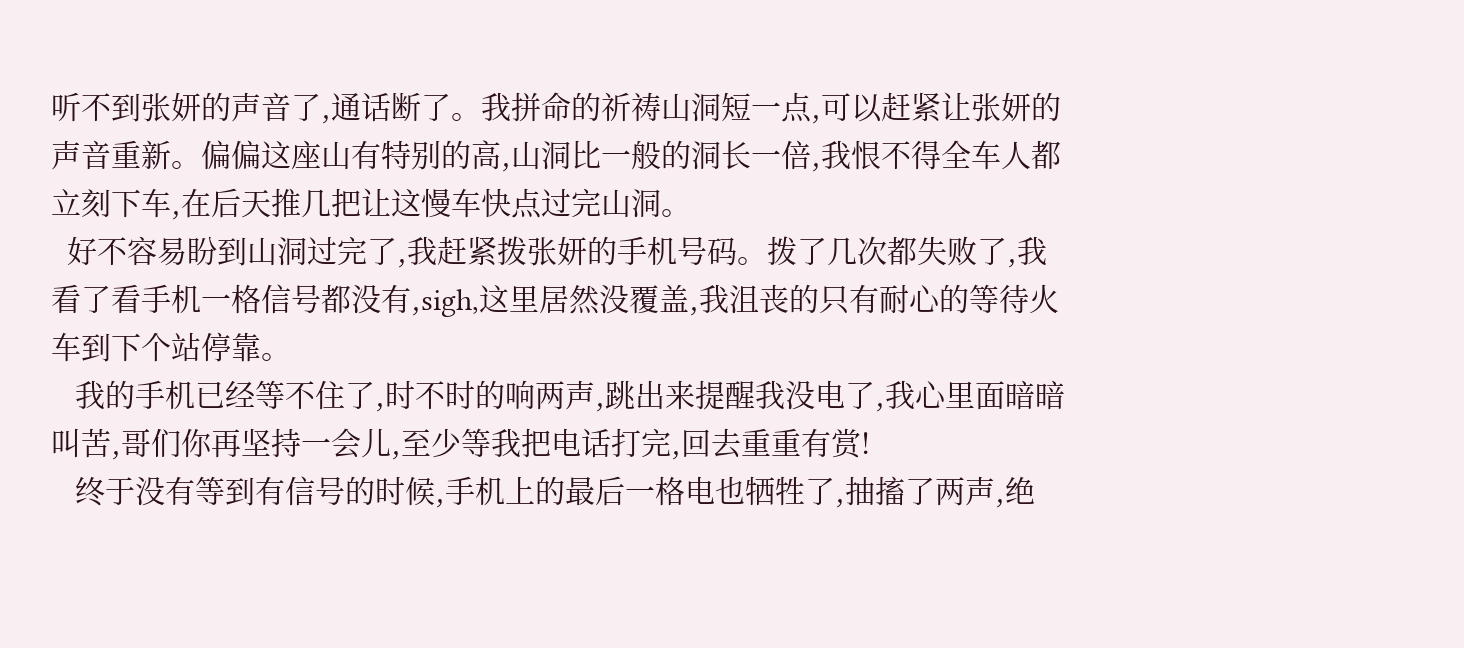听不到张妍的声音了,通话断了。我拼命的祈祷山洞短一点,可以赶紧让张妍的声音重新。偏偏这座山有特别的高,山洞比一般的洞长一倍,我恨不得全车人都立刻下车,在后天推几把让这慢车快点过完山洞。
  好不容易盼到山洞过完了,我赶紧拨张妍的手机号码。拨了几次都失败了,我看了看手机一格信号都没有,sigh,这里居然没覆盖,我沮丧的只有耐心的等待火车到下个站停靠。
   我的手机已经等不住了,时不时的响两声,跳出来提醒我没电了,我心里面暗暗叫苦,哥们你再坚持一会儿,至少等我把电话打完,回去重重有赏!
   终于没有等到有信号的时候,手机上的最后一格电也牺牲了,抽搐了两声,绝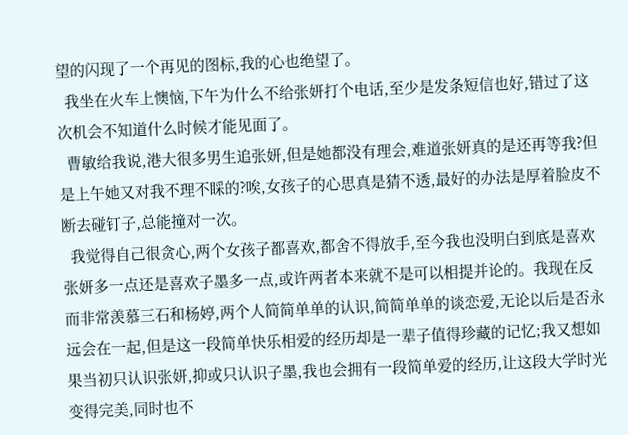望的闪现了一个再见的图标,我的心也绝望了。
  我坐在火车上懊恼,下午为什么不给张妍打个电话,至少是发条短信也好,错过了这次机会不知道什么时候才能见面了。
  曹敏给我说,港大很多男生追张妍,但是她都没有理会,难道张妍真的是还再等我?但是上午她又对我不理不睬的?唉,女孩子的心思真是猜不透,最好的办法是厚着脸皮不断去碰钉子,总能撞对一次。
  我觉得自己很贪心,两个女孩子都喜欢,都舍不得放手,至今我也没明白到底是喜欢张妍多一点还是喜欢子墨多一点,或许两者本来就不是可以相提并论的。我现在反而非常羡慕三石和杨婷,两个人简简单单的认识,简简单单的谈恋爱,无论以后是否永远会在一起,但是这一段简单快乐相爱的经历却是一辈子值得珍藏的记忆;我又想如果当初只认识张妍,抑或只认识子墨,我也会拥有一段简单爱的经历,让这段大学时光变得完美,同时也不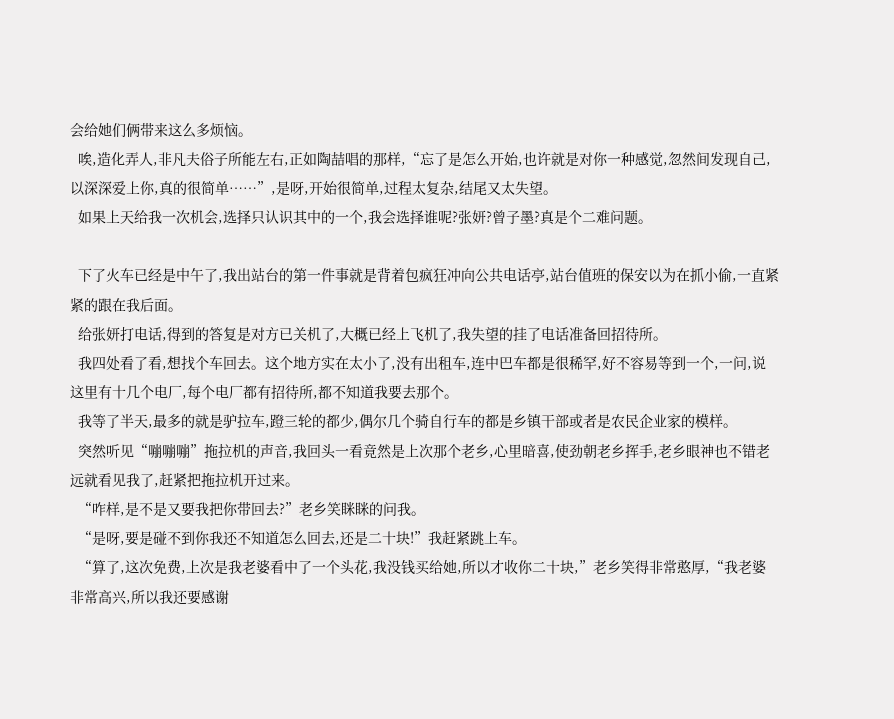会给她们俩带来这么多烦恼。
  唉,造化弄人,非凡夫俗子所能左右,正如陶喆唱的那样,“忘了是怎么开始,也许就是对你一种感觉,忽然间发现自己,以深深爱上你,真的很简单……”,是呀,开始很简单,过程太复杂,结尾又太失望。
  如果上天给我一次机会,选择只认识其中的一个,我会选择谁呢?张妍?曾子墨?真是个二难问题。

  下了火车已经是中午了,我出站台的第一件事就是背着包疯狂冲向公共电话亭,站台值班的保安以为在抓小偷,一直紧紧的跟在我后面。
  给张妍打电话,得到的答复是对方已关机了,大概已经上飞机了,我失望的挂了电话准备回招待所。
  我四处看了看,想找个车回去。这个地方实在太小了,没有出租车,连中巴车都是很稀罕,好不容易等到一个,一问,说这里有十几个电厂,每个电厂都有招待所,都不知道我要去那个。
  我等了半天,最多的就是驴拉车,蹬三轮的都少,偶尔几个骑自行车的都是乡镇干部或者是农民企业家的模样。
  突然听见“嘣嘣嘣”拖拉机的声音,我回头一看竟然是上次那个老乡,心里暗喜,使劲朝老乡挥手,老乡眼神也不错老远就看见我了,赶紧把拖拉机开过来。
  “咋样,是不是又要我把你带回去?”老乡笑眯眯的问我。
  “是呀,要是碰不到你我还不知道怎么回去,还是二十块!”我赶紧跳上车。
  “算了,这次免费,上次是我老婆看中了一个头花,我没钱买给她,所以才收你二十块,”老乡笑得非常憨厚,“我老婆非常高兴,所以我还要感谢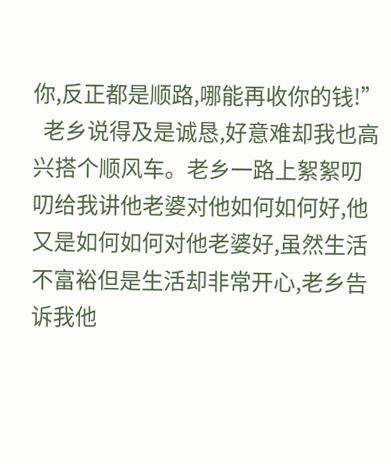你,反正都是顺路,哪能再收你的钱!”
  老乡说得及是诚恳,好意难却我也高兴搭个顺风车。老乡一路上絮絮叨叨给我讲他老婆对他如何如何好,他又是如何如何对他老婆好,虽然生活不富裕但是生活却非常开心,老乡告诉我他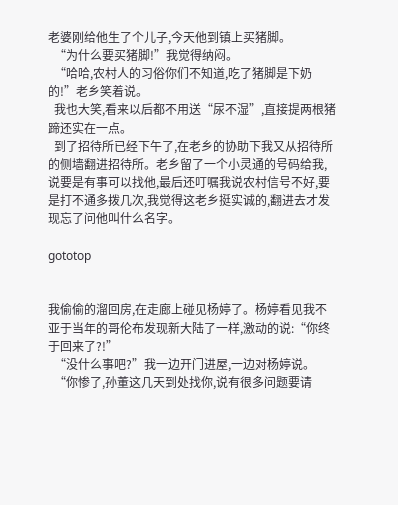老婆刚给他生了个儿子,今天他到镇上买猪脚。
  “为什么要买猪脚!”我觉得纳闷。
  “哈哈,农村人的习俗你们不知道,吃了猪脚是下奶的!”老乡笑着说。
  我也大笑,看来以后都不用送“尿不湿”,直接提两根猪蹄还实在一点。
  到了招待所已经下午了,在老乡的协助下我又从招待所的侧墙翻进招待所。老乡留了一个小灵通的号码给我,说要是有事可以找他,最后还叮嘱我说农村信号不好,要是打不通多拨几次,我觉得这老乡挺实诚的,翻进去才发现忘了问他叫什么名字。

gototop


我偷偷的溜回房,在走廊上碰见杨婷了。杨婷看见我不亚于当年的哥伦布发现新大陆了一样,激动的说:“你终于回来了?!”
  “没什么事吧?”我一边开门进屋,一边对杨婷说。
  “你惨了,孙董这几天到处找你,说有很多问题要请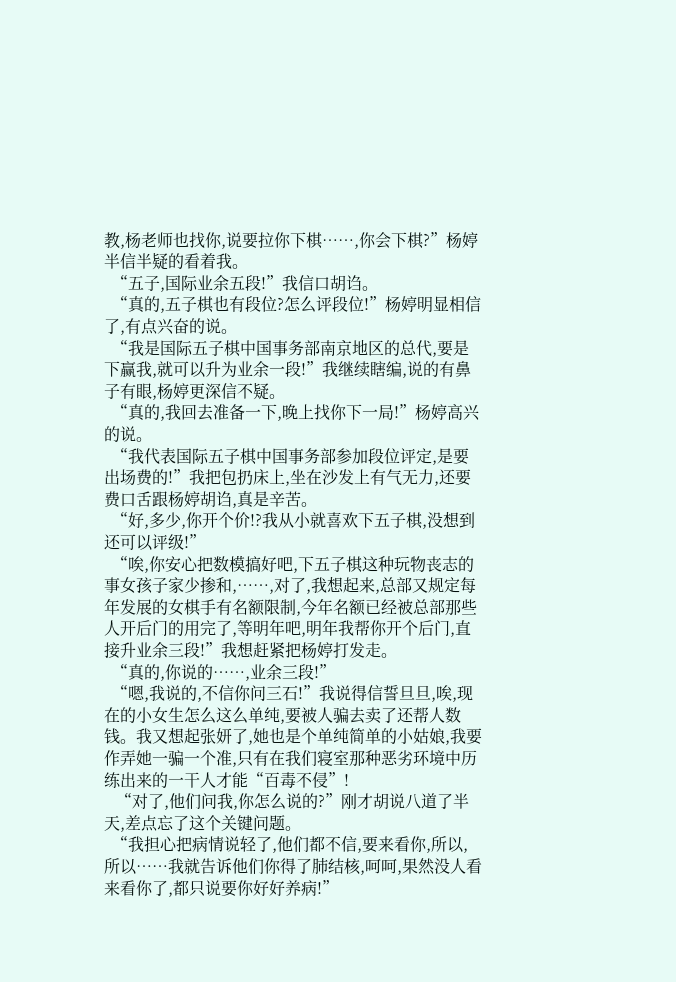教,杨老师也找你,说要拉你下棋……,你会下棋?”杨婷半信半疑的看着我。
  “五子,国际业余五段!”我信口胡诌。
  “真的,五子棋也有段位?怎么评段位!”杨婷明显相信了,有点兴奋的说。
  “我是国际五子棋中国事务部南京地区的总代,要是下赢我,就可以升为业余一段!”我继续瞎编,说的有鼻子有眼,杨婷更深信不疑。
  “真的,我回去准备一下,晚上找你下一局!”杨婷高兴的说。
  “我代表国际五子棋中国事务部参加段位评定,是要出场费的!”我把包扔床上,坐在沙发上有气无力,还要费口舌跟杨婷胡诌,真是辛苦。
  “好,多少,你开个价!?我从小就喜欢下五子棋,没想到还可以评级!”
  “唉,你安心把数模搞好吧,下五子棋这种玩物丧志的事女孩子家少掺和,……,对了,我想起来,总部又规定每年发展的女棋手有名额限制,今年名额已经被总部那些人开后门的用完了,等明年吧,明年我帮你开个后门,直接升业余三段!”我想赶紧把杨婷打发走。
  “真的,你说的……,业余三段!”
  “嗯,我说的,不信你问三石!”我说得信誓旦旦,唉,现在的小女生怎么这么单纯,要被人骗去卖了还帮人数钱。我又想起张妍了,她也是个单纯简单的小姑娘,我要作弄她一骗一个准,只有在我们寝室那种恶劣环境中历练出来的一干人才能“百毒不侵”!
   “对了,他们问我,你怎么说的?”刚才胡说八道了半天,差点忘了这个关键问题。
  “我担心把病情说轻了,他们都不信,要来看你,所以,所以……我就告诉他们你得了肺结核,呵呵,果然没人看来看你了,都只说要你好好养病!”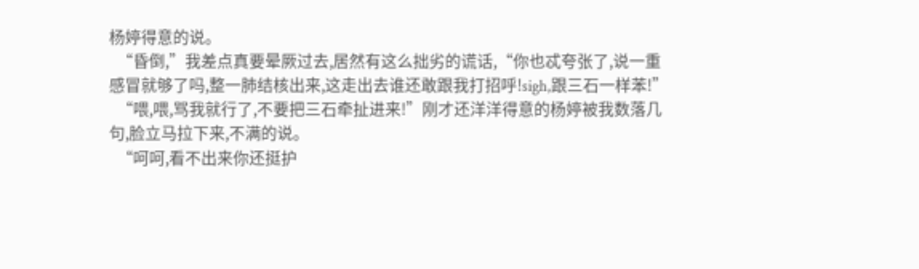杨婷得意的说。
  “昏倒,”我差点真要晕厥过去,居然有这么拙劣的谎话,“你也忒夸张了,说一重感冒就够了吗,整一肺结核出来,这走出去谁还敢跟我打招呼!sigh,跟三石一样苯!”
  “喂,喂,骂我就行了,不要把三石牵扯进来!”刚才还洋洋得意的杨婷被我数落几句,脸立马拉下来,不满的说。
  “呵呵,看不出来你还挺护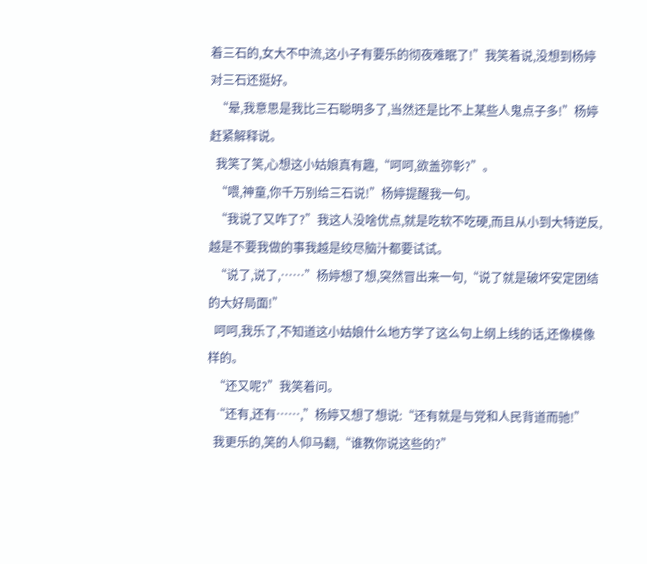着三石的,女大不中流,这小子有要乐的彻夜难眠了!”我笑着说,没想到杨婷对三石还挺好。
  “晕,我意思是我比三石聪明多了,当然还是比不上某些人鬼点子多!”杨婷赶紧解释说。
  我笑了笑,心想这小姑娘真有趣,“呵呵,欲盖弥彰?”。
  “喂,神童,你千万别给三石说!”杨婷提醒我一句。
  “我说了又咋了?”我这人没啥优点,就是吃软不吃硬,而且从小到大特逆反,越是不要我做的事我越是绞尽脑汁都要试试。
  “说了,说了,……”杨婷想了想,突然冒出来一句,“说了就是破坏安定团结的大好局面!”
  呵呵,我乐了,不知道这小姑娘什么地方学了这么句上纲上线的话,还像模像样的。
  “还又呢?”我笑着问。
  “还有,还有……,”杨婷又想了想说:“还有就是与党和人民背道而驰!”
  我更乐的,笑的人仰马翻,“谁教你说这些的?”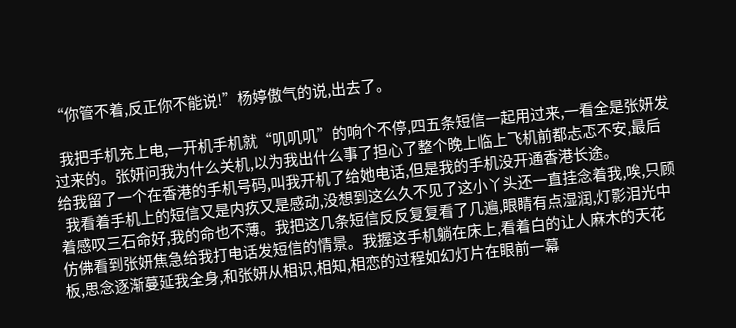“你管不着,反正你不能说!”杨婷傲气的说,出去了。

  我把手机充上电,一开机手机就“叽叽叽”的响个不停,四五条短信一起用过来,一看全是张妍发过来的。张妍问我为什么关机,以为我出什么事了担心了整个晚上临上飞机前都忐忑不安,最后给我留了一个在香港的手机号码,叫我开机了给她电话,但是我的手机没开通香港长途。
  我看着手机上的短信又是内疚又是感动,没想到这么久不见了这小丫头还一直挂念着我,唉,只顾着感叹三石命好,我的命也不薄。我把这几条短信反反复复看了几遍,眼睛有点湿润,灯影泪光中仿佛看到张妍焦急给我打电话发短信的情景。我握这手机躺在床上,看着白的让人麻木的天花板,思念逐渐蔓延我全身,和张妍从相识,相知,相恋的过程如幻灯片在眼前一幕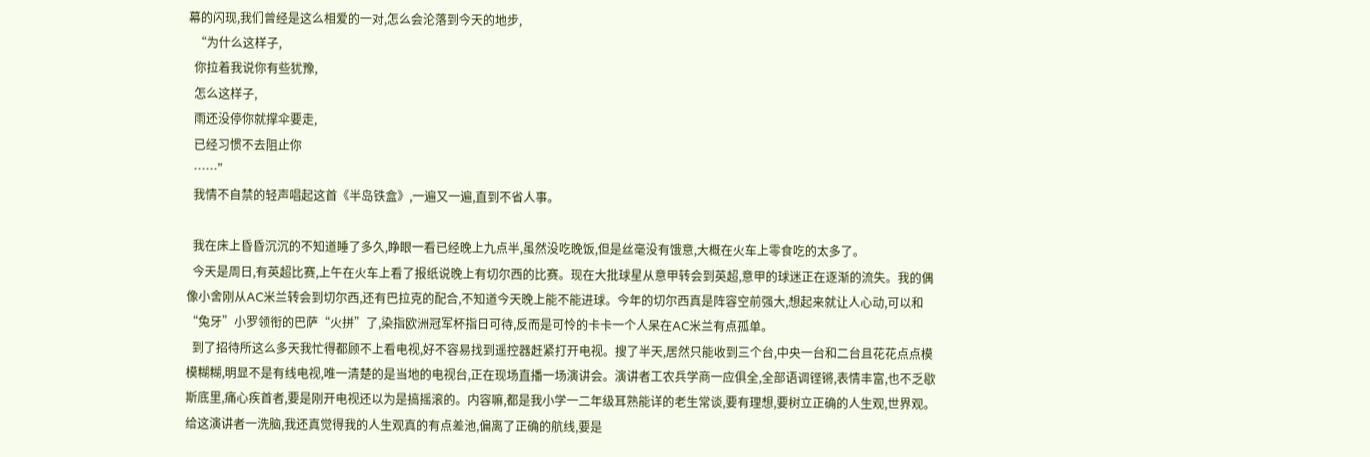幕的闪现,我们曾经是这么相爱的一对,怎么会沦落到今天的地步,
  “为什么这样子,
  你拉着我说你有些犹豫,
  怎么这样子,
  雨还没停你就撑伞要走,
  已经习惯不去阻止你
  ……”
  我情不自禁的轻声唱起这首《半岛铁盒》,一遍又一遍,直到不省人事。

  我在床上昏昏沉沉的不知道睡了多久,睁眼一看已经晚上九点半,虽然没吃晚饭,但是丝毫没有饿意,大概在火车上零食吃的太多了。
  今天是周日,有英超比赛,上午在火车上看了报纸说晚上有切尔西的比赛。现在大批球星从意甲转会到英超,意甲的球迷正在逐渐的流失。我的偶像小舍刚从AC米兰转会到切尔西,还有巴拉克的配合,不知道今天晚上能不能进球。今年的切尔西真是阵容空前强大,想起来就让人心动,可以和“兔牙”小罗领衔的巴萨“火拼”了,染指欧洲冠军杯指日可待,反而是可怜的卡卡一个人呆在AC米兰有点孤单。
  到了招待所这么多天我忙得都顾不上看电视,好不容易找到遥控器赶紧打开电视。搜了半天,居然只能收到三个台,中央一台和二台且花花点点模模糊糊,明显不是有线电视,唯一清楚的是当地的电视台,正在现场直播一场演讲会。演讲者工农兵学商一应俱全,全部语调铿锵,表情丰富,也不乏歇斯底里,痛心疾首者,要是刚开电视还以为是搞摇滚的。内容嘛,都是我小学一二年级耳熟能详的老生常谈,要有理想,要树立正确的人生观,世界观。给这演讲者一洗脑,我还真觉得我的人生观真的有点差池,偏离了正确的航线,要是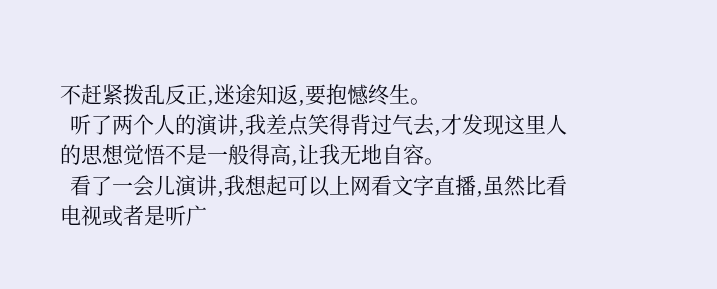不赶紧拨乱反正,迷途知返,要抱憾终生。
  听了两个人的演讲,我差点笑得背过气去,才发现这里人的思想觉悟不是一般得高,让我无地自容。
  看了一会儿演讲,我想起可以上网看文字直播,虽然比看电视或者是听广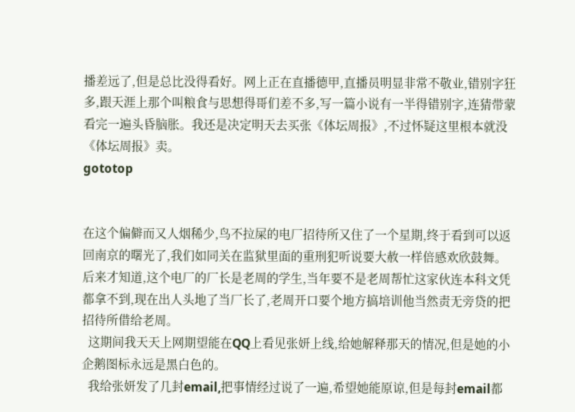播差远了,但是总比没得看好。网上正在直播德甲,直播员明显非常不敬业,错别字狂多,跟天涯上那个叫粮食与思想得哥们差不多,写一篇小说有一半得错别字,连猜带蒙看完一遍头昏脑胀。我还是决定明天去买张《体坛周报》,不过怀疑这里根本就没《体坛周报》卖。
gototop


在这个偏僻而又人烟稀少,鸟不拉屎的电厂招待所又住了一个星期,终于看到可以返回南京的曙光了,我们如同关在监狱里面的重刑犯听说要大赦一样倍感欢欣鼓舞。后来才知道,这个电厂的厂长是老周的学生,当年要不是老周帮忙这家伙连本科文凭都拿不到,现在出人头地了当厂长了,老周开口要个地方搞培训他当然责无旁贷的把招待所借给老周。
  这期间我天天上网期望能在QQ上看见张妍上线,给她解释那天的情况,但是她的小企鹅图标永远是黑白色的。
  我给张妍发了几封email,把事情经过说了一遍,希望她能原谅,但是每封email都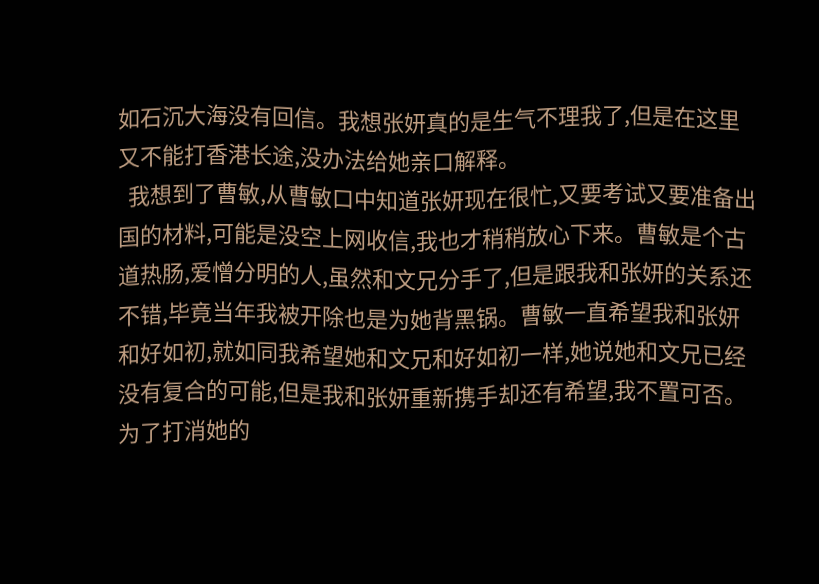如石沉大海没有回信。我想张妍真的是生气不理我了,但是在这里又不能打香港长途,没办法给她亲口解释。
  我想到了曹敏,从曹敏口中知道张妍现在很忙,又要考试又要准备出国的材料,可能是没空上网收信,我也才稍稍放心下来。曹敏是个古道热肠,爱憎分明的人,虽然和文兄分手了,但是跟我和张妍的关系还不错,毕竟当年我被开除也是为她背黑锅。曹敏一直希望我和张妍和好如初,就如同我希望她和文兄和好如初一样,她说她和文兄已经没有复合的可能,但是我和张妍重新携手却还有希望,我不置可否。为了打消她的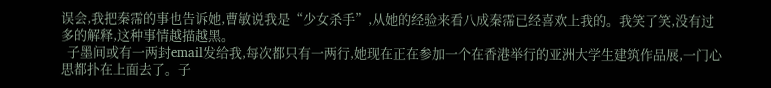误会,我把秦霈的事也告诉她,曹敏说我是“少女杀手”,从她的经验来看八成秦霈已经喜欢上我的。我笑了笑,没有过多的解释,这种事情越描越黑。
  子墨间或有一两封email发给我,每次都只有一两行,她现在正在参加一个在香港举行的亚洲大学生建筑作品展,一门心思都扑在上面去了。子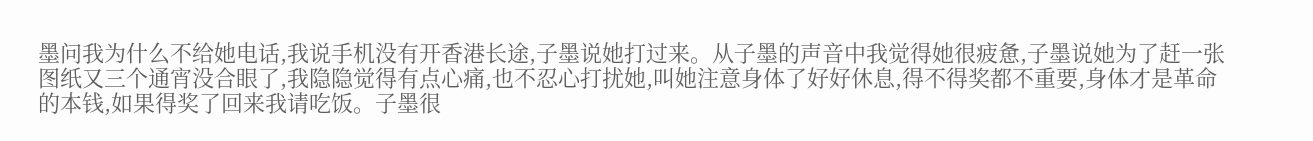墨问我为什么不给她电话,我说手机没有开香港长途,子墨说她打过来。从子墨的声音中我觉得她很疲惫,子墨说她为了赶一张图纸又三个通宵没合眼了,我隐隐觉得有点心痛,也不忍心打扰她,叫她注意身体了好好休息,得不得奖都不重要,身体才是革命的本钱,如果得奖了回来我请吃饭。子墨很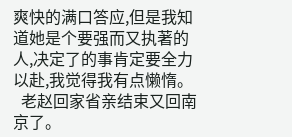爽快的满口答应,但是我知道她是个要强而又执著的人,决定了的事肯定要全力以赴,我觉得我有点懒惰。
  老赵回家省亲结束又回南京了。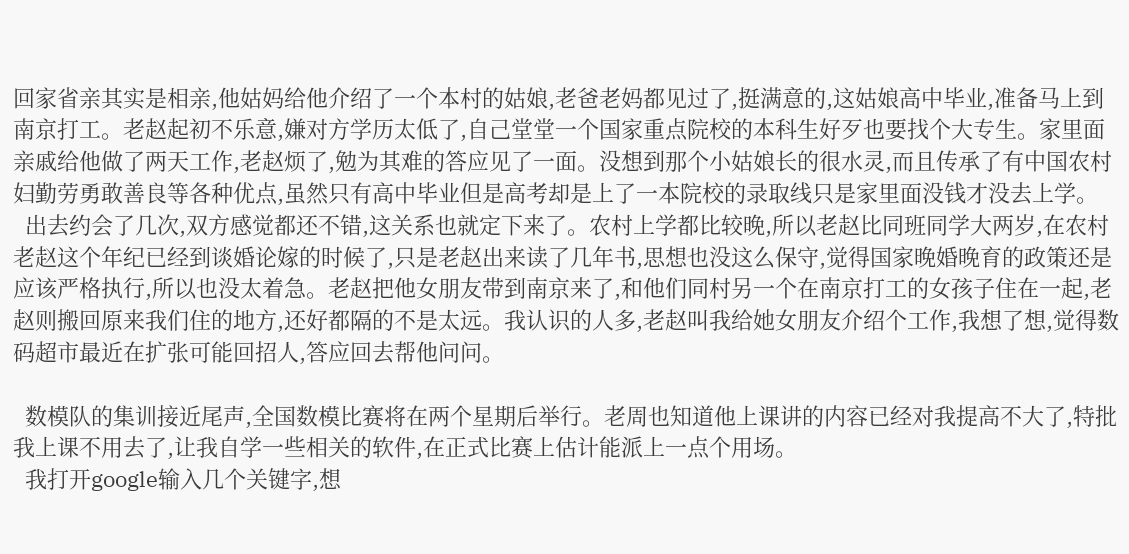回家省亲其实是相亲,他姑妈给他介绍了一个本村的姑娘,老爸老妈都见过了,挺满意的,这姑娘高中毕业,准备马上到南京打工。老赵起初不乐意,嫌对方学历太低了,自己堂堂一个国家重点院校的本科生好歹也要找个大专生。家里面亲戚给他做了两天工作,老赵烦了,勉为其难的答应见了一面。没想到那个小姑娘长的很水灵,而且传承了有中国农村妇勤劳勇敢善良等各种优点,虽然只有高中毕业但是高考却是上了一本院校的录取线只是家里面没钱才没去上学。
  出去约会了几次,双方感觉都还不错,这关系也就定下来了。农村上学都比较晚,所以老赵比同班同学大两岁,在农村老赵这个年纪已经到谈婚论嫁的时候了,只是老赵出来读了几年书,思想也没这么保守,觉得国家晚婚晚育的政策还是应该严格执行,所以也没太着急。老赵把他女朋友带到南京来了,和他们同村另一个在南京打工的女孩子住在一起,老赵则搬回原来我们住的地方,还好都隔的不是太远。我认识的人多,老赵叫我给她女朋友介绍个工作,我想了想,觉得数码超市最近在扩张可能回招人,答应回去帮他问问。

  数模队的集训接近尾声,全国数模比赛将在两个星期后举行。老周也知道他上课讲的内容已经对我提高不大了,特批我上课不用去了,让我自学一些相关的软件,在正式比赛上估计能派上一点个用场。
  我打开google输入几个关键字,想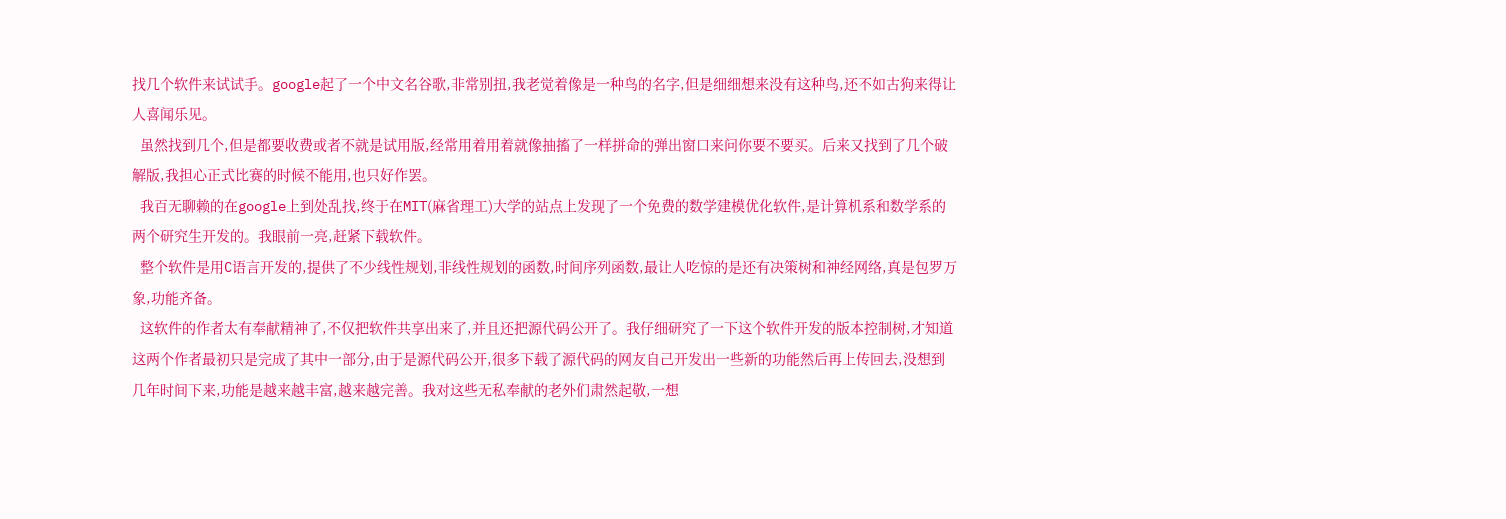找几个软件来试试手。google起了一个中文名谷歌,非常别扭,我老觉着像是一种鸟的名字,但是细细想来没有这种鸟,还不如古狗来得让人喜闻乐见。
  虽然找到几个,但是都要收费或者不就是试用版,经常用着用着就像抽搐了一样拼命的弹出窗口来问你要不要买。后来又找到了几个破解版,我担心正式比赛的时候不能用,也只好作罢。
  我百无聊赖的在google上到处乱找,终于在MIT(麻省理工)大学的站点上发现了一个免费的数学建模优化软件,是计算机系和数学系的两个研究生开发的。我眼前一亮,赶紧下载软件。
  整个软件是用C语言开发的,提供了不少线性规划,非线性规划的函数,时间序列函数,最让人吃惊的是还有决策树和神经网络,真是包罗万象,功能齐备。
  这软件的作者太有奉献精神了,不仅把软件共享出来了,并且还把源代码公开了。我仔细研究了一下这个软件开发的版本控制树,才知道这两个作者最初只是完成了其中一部分,由于是源代码公开,很多下载了源代码的网友自己开发出一些新的功能然后再上传回去,没想到几年时间下来,功能是越来越丰富,越来越完善。我对这些无私奉献的老外们肃然起敬,一想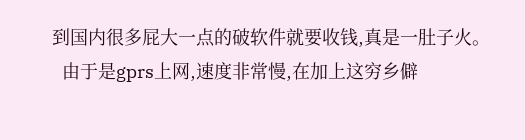到国内很多屁大一点的破软件就要收钱,真是一肚子火。
  由于是gprs上网,速度非常慢,在加上这穷乡僻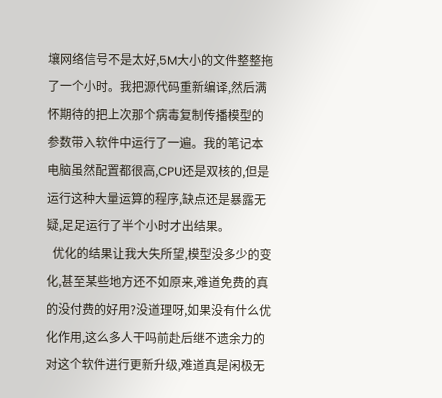壤网络信号不是太好,5M大小的文件整整拖了一个小时。我把源代码重新编译,然后满怀期待的把上次那个病毒复制传播模型的参数带入软件中运行了一遍。我的笔记本电脑虽然配置都很高,CPU还是双核的,但是运行这种大量运算的程序,缺点还是暴露无疑,足足运行了半个小时才出结果。
  优化的结果让我大失所望,模型没多少的变化,甚至某些地方还不如原来,难道免费的真的没付费的好用?没道理呀,如果没有什么优化作用,这么多人干吗前赴后继不遗余力的对这个软件进行更新升级,难道真是闲极无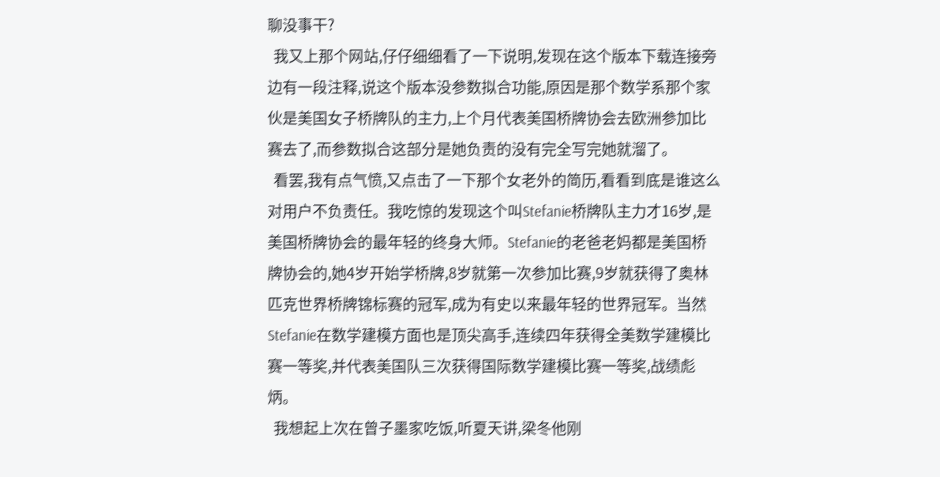聊没事干?
  我又上那个网站,仔仔细细看了一下说明,发现在这个版本下载连接旁边有一段注释,说这个版本没参数拟合功能,原因是那个数学系那个家伙是美国女子桥牌队的主力,上个月代表美国桥牌协会去欧洲参加比赛去了,而参数拟合这部分是她负责的没有完全写完她就溜了。
  看罢,我有点气愤,又点击了一下那个女老外的简历,看看到底是谁这么对用户不负责任。我吃惊的发现这个叫Stefanie桥牌队主力才16岁,是美国桥牌协会的最年轻的终身大师。Stefanie的老爸老妈都是美国桥牌协会的,她4岁开始学桥牌,8岁就第一次参加比赛,9岁就获得了奥林匹克世界桥牌锦标赛的冠军,成为有史以来最年轻的世界冠军。当然Stefanie在数学建模方面也是顶尖高手,连续四年获得全美数学建模比赛一等奖,并代表美国队三次获得国际数学建模比赛一等奖,战绩彪炳。
  我想起上次在曾子墨家吃饭,听夏天讲,梁冬他刚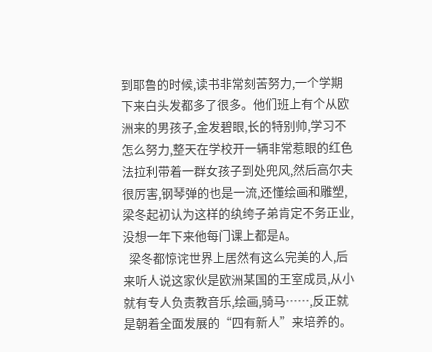到耶鲁的时候,读书非常刻苦努力,一个学期下来白头发都多了很多。他们班上有个从欧洲来的男孩子,金发碧眼,长的特别帅,学习不怎么努力,整天在学校开一辆非常惹眼的红色法拉利带着一群女孩子到处兜风,然后高尔夫很厉害,钢琴弹的也是一流,还懂绘画和雕塑,梁冬起初认为这样的纨绔子弟肯定不务正业,没想一年下来他每门课上都是A。
  梁冬都惊诧世界上居然有这么完美的人,后来听人说这家伙是欧洲某国的王室成员,从小就有专人负责教音乐,绘画,骑马……,反正就是朝着全面发展的“四有新人”来培养的。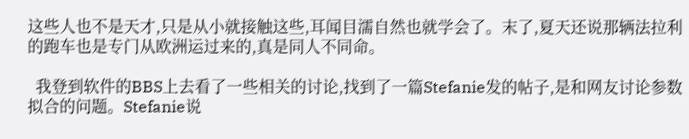这些人也不是天才,只是从小就接触这些,耳闻目濡自然也就学会了。末了,夏天还说那辆法拉利的跑车也是专门从欧洲运过来的,真是同人不同命。

  我登到软件的BBS上去看了一些相关的讨论,找到了一篇Stefanie发的帖子,是和网友讨论参数拟合的问题。Stefanie说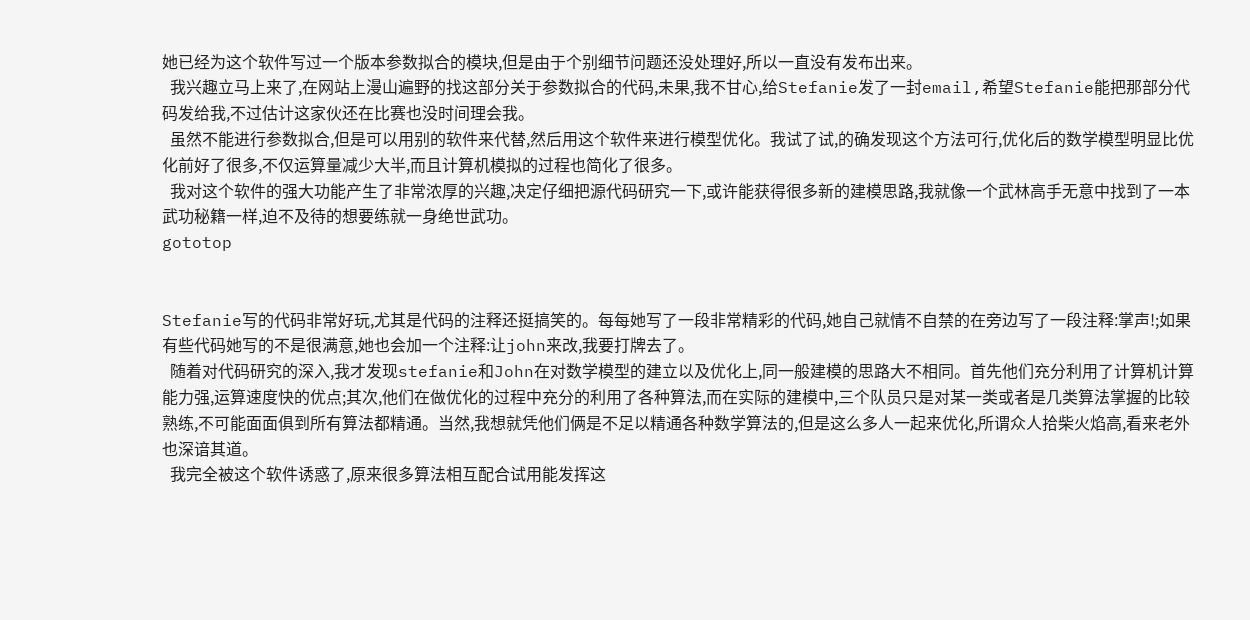她已经为这个软件写过一个版本参数拟合的模块,但是由于个别细节问题还没处理好,所以一直没有发布出来。
  我兴趣立马上来了,在网站上漫山遍野的找这部分关于参数拟合的代码,未果,我不甘心,给Stefanie发了一封email,希望Stefanie能把那部分代码发给我,不过估计这家伙还在比赛也没时间理会我。
  虽然不能进行参数拟合,但是可以用别的软件来代替,然后用这个软件来进行模型优化。我试了试,的确发现这个方法可行,优化后的数学模型明显比优化前好了很多,不仅运算量减少大半,而且计算机模拟的过程也简化了很多。
  我对这个软件的强大功能产生了非常浓厚的兴趣,决定仔细把源代码研究一下,或许能获得很多新的建模思路,我就像一个武林高手无意中找到了一本武功秘籍一样,迫不及待的想要练就一身绝世武功。
gototop


Stefanie写的代码非常好玩,尤其是代码的注释还挺搞笑的。每每她写了一段非常精彩的代码,她自己就情不自禁的在旁边写了一段注释:掌声!;如果有些代码她写的不是很满意,她也会加一个注释:让john来改,我要打牌去了。
  随着对代码研究的深入,我才发现stefanie和John在对数学模型的建立以及优化上,同一般建模的思路大不相同。首先他们充分利用了计算机计算能力强,运算速度快的优点;其次,他们在做优化的过程中充分的利用了各种算法,而在实际的建模中,三个队员只是对某一类或者是几类算法掌握的比较熟练,不可能面面俱到所有算法都精通。当然,我想就凭他们俩是不足以精通各种数学算法的,但是这么多人一起来优化,所谓众人拾柴火焰高,看来老外也深谙其道。
  我完全被这个软件诱惑了,原来很多算法相互配合试用能发挥这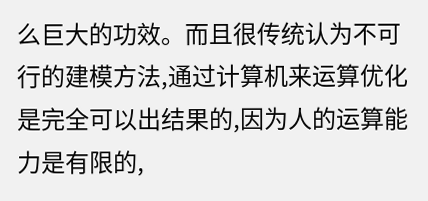么巨大的功效。而且很传统认为不可行的建模方法,通过计算机来运算优化是完全可以出结果的,因为人的运算能力是有限的,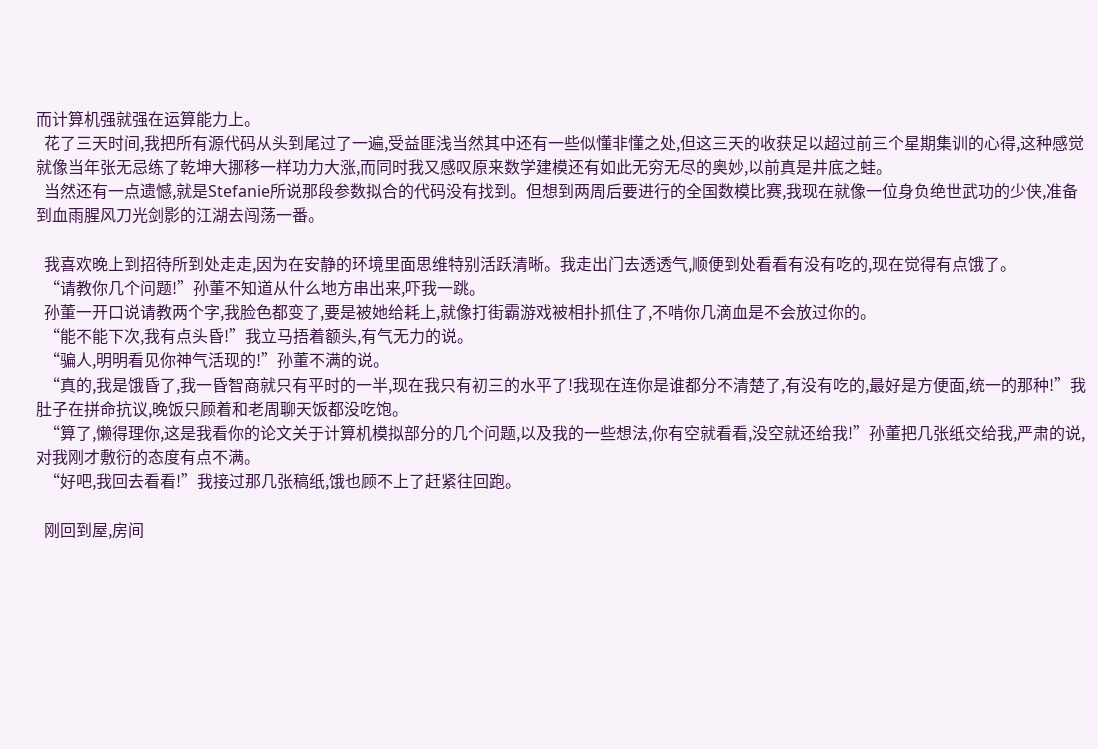而计算机强就强在运算能力上。
  花了三天时间,我把所有源代码从头到尾过了一遍,受益匪浅当然其中还有一些似懂非懂之处,但这三天的收获足以超过前三个星期集训的心得,这种感觉就像当年张无忌练了乾坤大挪移一样功力大涨,而同时我又感叹原来数学建模还有如此无穷无尽的奥妙,以前真是井底之蛙。
  当然还有一点遗憾,就是Stefanie所说那段参数拟合的代码没有找到。但想到两周后要进行的全国数模比赛,我现在就像一位身负绝世武功的少侠,准备到血雨腥风刀光剑影的江湖去闯荡一番。

  我喜欢晚上到招待所到处走走,因为在安静的环境里面思维特别活跃清晰。我走出门去透透气,顺便到处看看有没有吃的,现在觉得有点饿了。
  “请教你几个问题!”孙董不知道从什么地方串出来,吓我一跳。
  孙董一开口说请教两个字,我脸色都变了,要是被她给耗上,就像打街霸游戏被相扑抓住了,不啃你几滴血是不会放过你的。
  “能不能下次,我有点头昏!”我立马捂着额头,有气无力的说。
  “骗人,明明看见你神气活现的!”孙董不满的说。
  “真的,我是饿昏了,我一昏智商就只有平时的一半,现在我只有初三的水平了!我现在连你是谁都分不清楚了,有没有吃的,最好是方便面,统一的那种!”我肚子在拼命抗议,晚饭只顾着和老周聊天饭都没吃饱。
  “算了,懒得理你,这是我看你的论文关于计算机模拟部分的几个问题,以及我的一些想法,你有空就看看,没空就还给我!”孙董把几张纸交给我,严肃的说,对我刚才敷衍的态度有点不满。
  “好吧,我回去看看!”我接过那几张稿纸,饿也顾不上了赶紧往回跑。

  刚回到屋,房间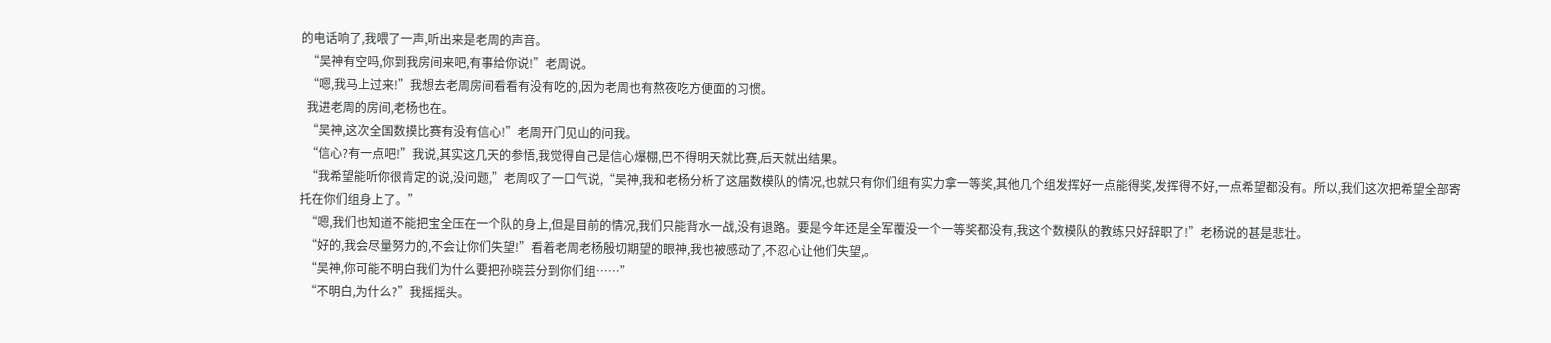的电话响了,我喂了一声,听出来是老周的声音。
  “吴神有空吗,你到我房间来吧,有事给你说!”老周说。
  “嗯,我马上过来!”我想去老周房间看看有没有吃的,因为老周也有熬夜吃方便面的习惯。
  我进老周的房间,老杨也在。
  “吴神,这次全国数摸比赛有没有信心!”老周开门见山的问我。
  “信心?有一点吧!”我说,其实这几天的参悟,我觉得自己是信心爆棚,巴不得明天就比赛,后天就出结果。
  “我希望能听你很肯定的说,没问题,”老周叹了一口气说,“吴神,我和老杨分析了这届数模队的情况,也就只有你们组有实力拿一等奖,其他几个组发挥好一点能得奖,发挥得不好,一点希望都没有。所以,我们这次把希望全部寄托在你们组身上了。”
  “嗯,我们也知道不能把宝全压在一个队的身上,但是目前的情况,我们只能背水一战,没有退路。要是今年还是全军覆没一个一等奖都没有,我这个数模队的教练只好辞职了!”老杨说的甚是悲壮。
  “好的,我会尽量努力的,不会让你们失望!”看着老周老杨殷切期望的眼神,我也被感动了,不忍心让他们失望,。
  “吴神,你可能不明白我们为什么要把孙晓芸分到你们组……”
  “不明白,为什么?”我摇摇头。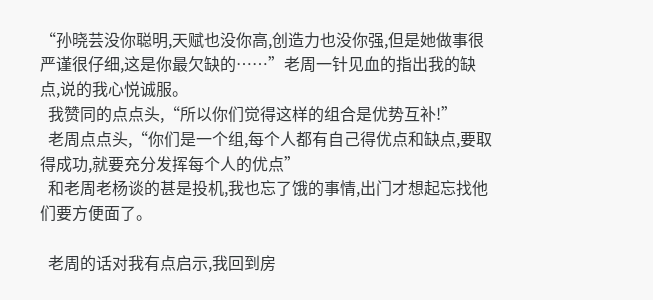“孙晓芸没你聪明,天赋也没你高,创造力也没你强,但是她做事很严谨很仔细,这是你最欠缺的……”老周一针见血的指出我的缺点,说的我心悦诚服。
  我赞同的点点头,“所以你们觉得这样的组合是优势互补!”
  老周点点头,“你们是一个组,每个人都有自己得优点和缺点,要取得成功,就要充分发挥每个人的优点”
  和老周老杨谈的甚是投机,我也忘了饿的事情,出门才想起忘找他们要方便面了。

  老周的话对我有点启示,我回到房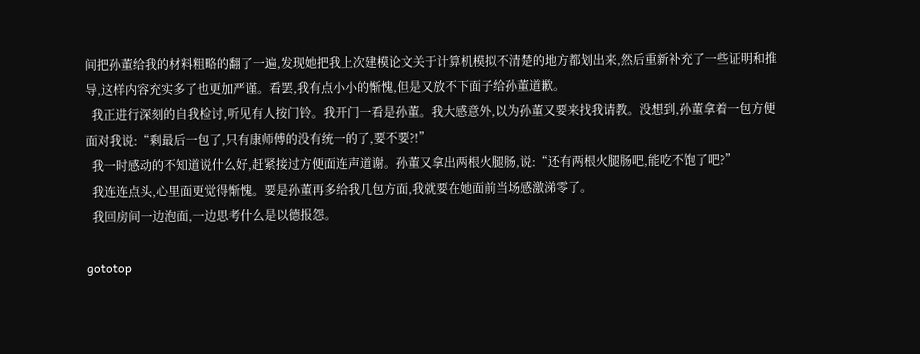间把孙董给我的材料粗略的翻了一遍,发现她把我上次建模论文关于计算机模拟不清楚的地方都划出来,然后重新补充了一些证明和推导,这样内容充实多了也更加严谨。看罢,我有点小小的惭愧,但是又放不下面子给孙董道歉。
  我正进行深刻的自我检讨,听见有人按门铃。我开门一看是孙董。我大感意外,以为孙董又要来找我请教。没想到,孙董拿着一包方便面对我说:“剩最后一包了,只有康师傅的没有统一的了,要不要?!”
  我一时感动的不知道说什么好,赶紧接过方便面连声道谢。孙董又拿出两根火腿肠,说:“还有两根火腿肠吧,能吃不饱了吧?”
  我连连点头,心里面更觉得惭愧。要是孙董再多给我几包方面,我就要在她面前当场感激涕零了。
  我回房间一边泡面,一边思考什么是以德报怨。

gototop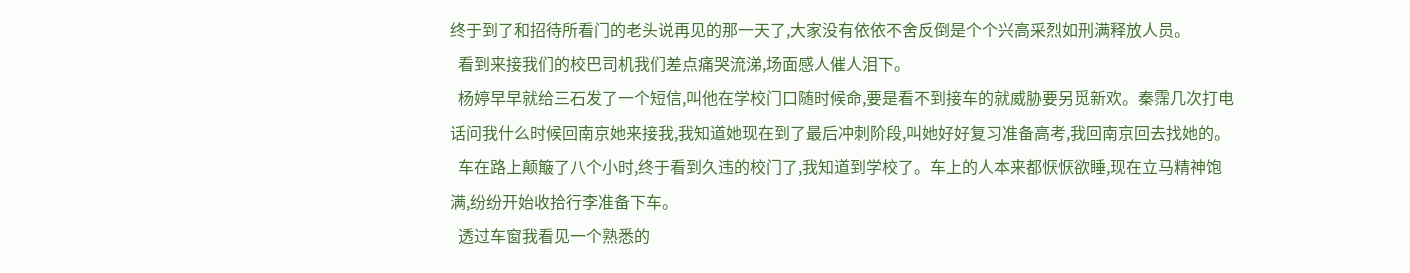终于到了和招待所看门的老头说再见的那一天了,大家没有依依不舍反倒是个个兴高采烈如刑满释放人员。
  看到来接我们的校巴司机我们差点痛哭流涕,场面感人催人泪下。
  杨婷早早就给三石发了一个短信,叫他在学校门口随时候命,要是看不到接车的就威胁要另觅新欢。秦霈几次打电话问我什么时候回南京她来接我,我知道她现在到了最后冲刺阶段,叫她好好复习准备高考,我回南京回去找她的。
  车在路上颠簸了八个小时,终于看到久违的校门了,我知道到学校了。车上的人本来都恹恹欲睡,现在立马精神饱满,纷纷开始收拾行李准备下车。
  透过车窗我看见一个熟悉的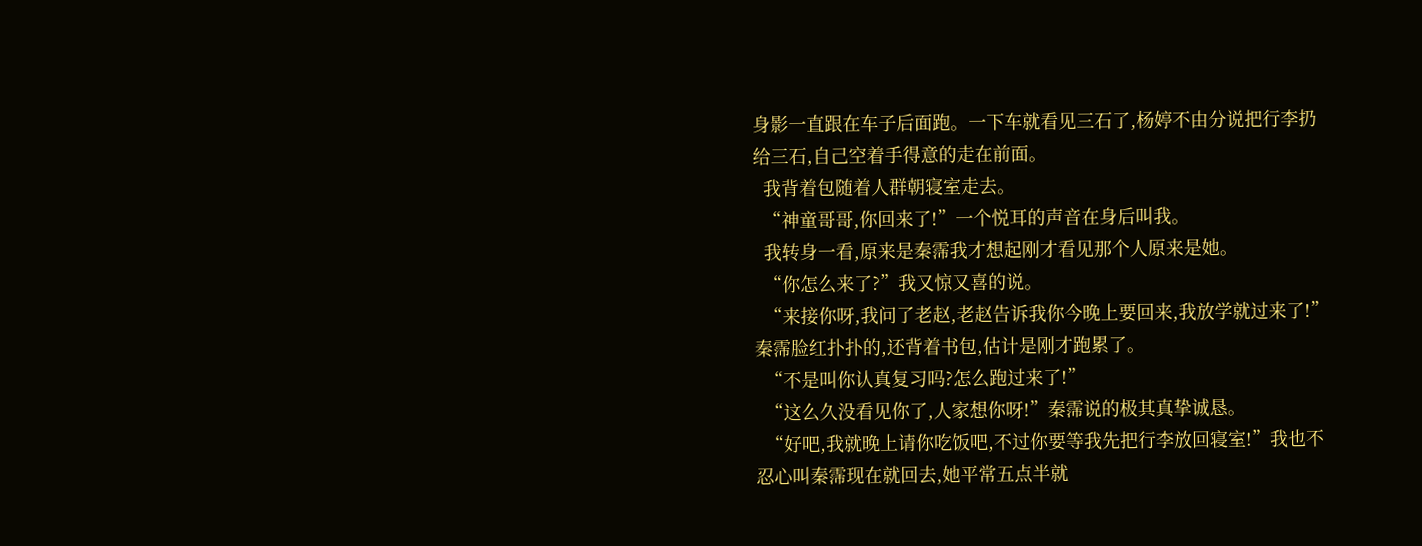身影一直跟在车子后面跑。一下车就看见三石了,杨婷不由分说把行李扔给三石,自己空着手得意的走在前面。
  我背着包随着人群朝寝室走去。
  “神童哥哥,你回来了!”一个悦耳的声音在身后叫我。
  我转身一看,原来是秦霈我才想起刚才看见那个人原来是她。
  “你怎么来了?”我又惊又喜的说。
  “来接你呀,我问了老赵,老赵告诉我你今晚上要回来,我放学就过来了!”秦霈脸红扑扑的,还背着书包,估计是刚才跑累了。
  “不是叫你认真复习吗?怎么跑过来了!”
  “这么久没看见你了,人家想你呀!”秦霈说的极其真挚诚恳。
  “好吧,我就晚上请你吃饭吧,不过你要等我先把行李放回寝室!”我也不忍心叫秦霈现在就回去,她平常五点半就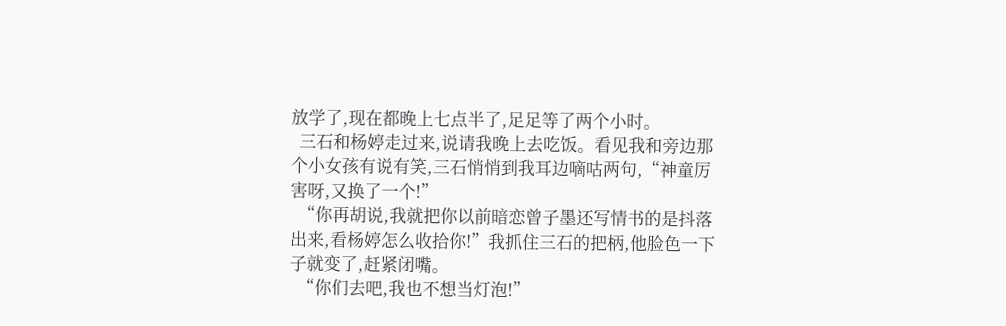放学了,现在都晚上七点半了,足足等了两个小时。
  三石和杨婷走过来,说请我晚上去吃饭。看见我和旁边那个小女孩有说有笑,三石悄悄到我耳边嘀咕两句,“神童厉害呀,又换了一个!”
  “你再胡说,我就把你以前暗恋曾子墨还写情书的是抖落出来,看杨婷怎么收拾你!”我抓住三石的把柄,他脸色一下子就变了,赶紧闭嘴。
  “你们去吧,我也不想当灯泡!”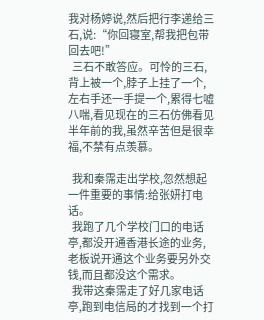我对杨婷说,然后把行李递给三石,说:“你回寝室,帮我把包带回去吧!”
  三石不敢答应。可怜的三石,背上被一个,脖子上挂了一个,左右手还一手提一个,累得七嘘八喘,看见现在的三石仿佛看见半年前的我,虽然辛苦但是很幸福,不禁有点羡慕。

  我和秦霈走出学校,忽然想起一件重要的事情:给张妍打电话。
  我跑了几个学校门口的电话亭,都没开通香港长途的业务,老板说开通这个业务要另外交钱,而且都没这个需求。
  我带这秦霈走了好几家电话亭,跑到电信局的才找到一个打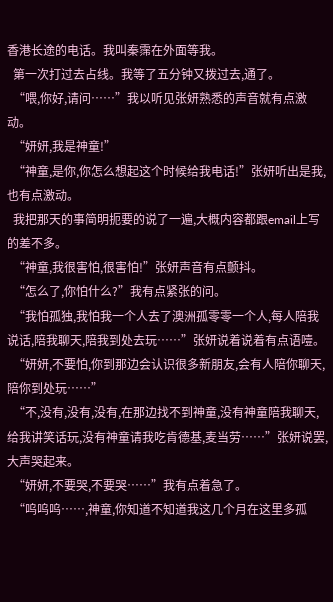香港长途的电话。我叫秦霈在外面等我。
  第一次打过去占线。我等了五分钟又拨过去,通了。
  “喂,你好,请问……”我以听见张妍熟悉的声音就有点激动。
  “妍妍,我是神童!”
  “神童,是你,你怎么想起这个时候给我电话!”张妍听出是我,也有点激动。
  我把那天的事简明扼要的说了一遍,大概内容都跟email上写的差不多。
  “神童,我很害怕,很害怕!”张妍声音有点颤抖。
  “怎么了,你怕什么?”我有点紧张的问。
  “我怕孤独,我怕我一个人去了澳洲孤零零一个人,每人陪我说话,陪我聊天,陪我到处去玩……”张妍说着说着有点语噎。
  “妍妍,不要怕,你到那边会认识很多新朋友,会有人陪你聊天,陪你到处玩……”
  “不,没有,没有,没有,在那边找不到神童,没有神童陪我聊天,给我讲笑话玩,没有神童请我吃肯德基,麦当劳……”张妍说罢,大声哭起来。
  “妍妍,不要哭,不要哭……”我有点着急了。
  “呜呜呜……,神童,你知道不知道我这几个月在这里多孤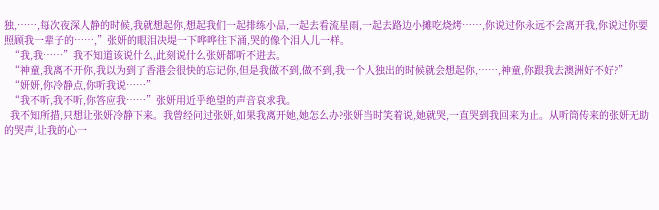独,……,每次夜深人静的时候,我就想起你,想起我们一起排练小品,一起去看流星雨,一起去路边小摊吃烧烤……,你说过你永远不会离开我,你说过你要照顾我一辈子的……,”张妍的眼泪决堤一下哗哗往下涌,哭的像个泪人儿一样。
  “我,我……”我不知道该说什么,此刻说什么张妍都听不进去。
  “神童,我离不开你,我以为到了香港会很快的忘记你,但是我做不到,做不到,我一个人独出的时候就会想起你,……,神童,你跟我去澳洲好不好?”
  “妍妍,你冷静点,你听我说……”
  “我不听,我不听,你答应我……”张妍用近乎绝望的声音哀求我。
  我不知所措,只想让张妍冷静下来。我曾经问过张妍,如果我离开她,她怎么办?张妍当时笑着说,她就哭,一直哭到我回来为止。从听筒传来的张妍无助的哭声,让我的心一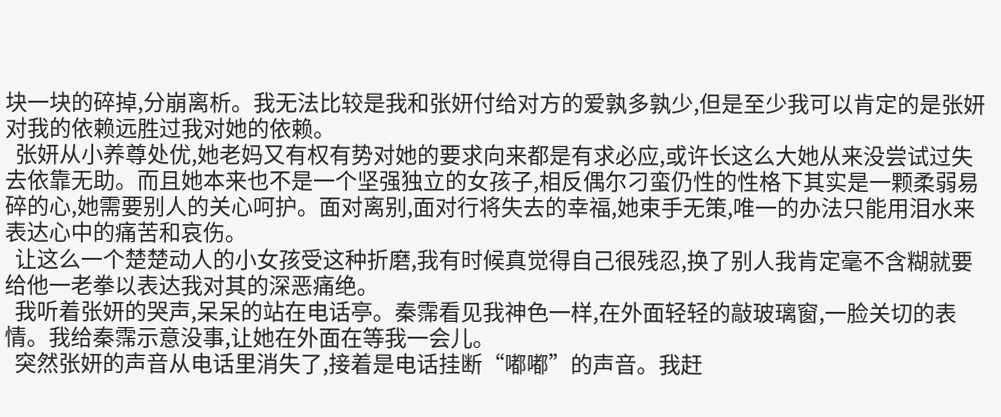块一块的碎掉,分崩离析。我无法比较是我和张妍付给对方的爱孰多孰少,但是至少我可以肯定的是张妍对我的依赖远胜过我对她的依赖。
  张妍从小养尊处优,她老妈又有权有势对她的要求向来都是有求必应,或许长这么大她从来没尝试过失去依靠无助。而且她本来也不是一个坚强独立的女孩子,相反偶尔刁蛮仍性的性格下其实是一颗柔弱易碎的心,她需要别人的关心呵护。面对离别,面对行将失去的幸福,她束手无策,唯一的办法只能用泪水来表达心中的痛苦和哀伤。
  让这么一个楚楚动人的小女孩受这种折磨,我有时候真觉得自己很残忍,换了别人我肯定毫不含糊就要给他一老拳以表达我对其的深恶痛绝。
  我听着张妍的哭声,呆呆的站在电话亭。秦霈看见我神色一样,在外面轻轻的敲玻璃窗,一脸关切的表情。我给秦霈示意没事,让她在外面在等我一会儿。
  突然张妍的声音从电话里消失了,接着是电话挂断“嘟嘟”的声音。我赶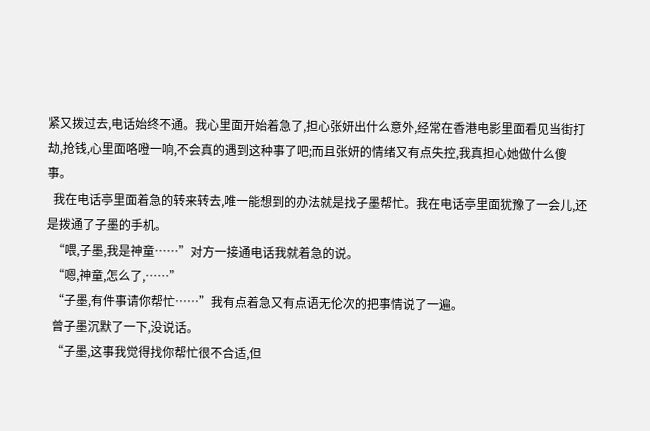紧又拨过去,电话始终不通。我心里面开始着急了,担心张妍出什么意外,经常在香港电影里面看见当街打劫,抢钱,心里面咯噔一响,不会真的遇到这种事了吧;而且张妍的情绪又有点失控,我真担心她做什么傻事。
  我在电话亭里面着急的转来转去,唯一能想到的办法就是找子墨帮忙。我在电话亭里面犹豫了一会儿,还是拨通了子墨的手机。
  “喂,子墨,我是神童……”对方一接通电话我就着急的说。
  “嗯,神童,怎么了,……”
  “子墨,有件事请你帮忙……”我有点着急又有点语无伦次的把事情说了一遍。
  曾子墨沉默了一下,没说话。
  “子墨,这事我觉得找你帮忙很不合适,但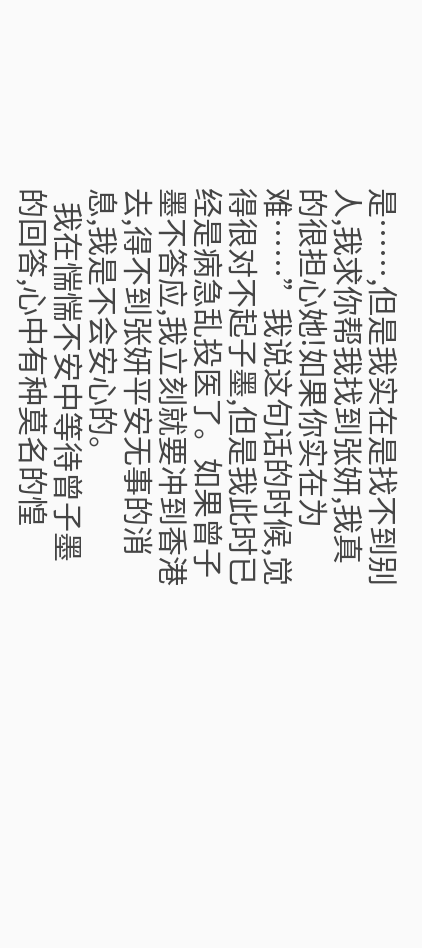是……,但是我实在是找不到别人,我求你帮我找到张妍,我真的很担心她!如果你实在为难……”我说这句话的时候,觉得很对不起子墨,但是我此时已经是病急乱投医了。如果曾子墨不答应,我立刻就要冲到香港去,得不到张妍平安无事的消息,我是不会安心的。
  我在惴惴不安中等待曾子墨的回答,心中有种莫名的惶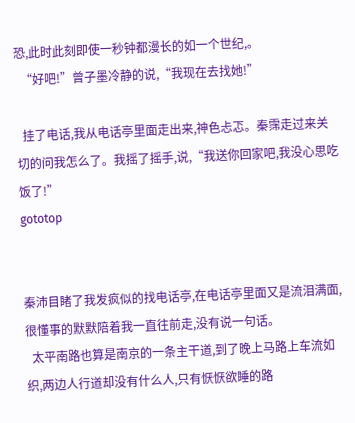恐,此时此刻即使一秒钟都漫长的如一个世纪,。
  “好吧!”曾子墨冷静的说,“我现在去找她!”

  挂了电话,我从电话亭里面走出来,神色忐忑。秦霈走过来关切的问我怎么了。我摇了摇手,说,“我送你回家吧,我没心思吃饭了!”
gototop


秦沛目睹了我发疯似的找电话亭,在电话亭里面又是流泪满面,很懂事的默默陪着我一直往前走,没有说一句话。
  太平南路也算是南京的一条主干道,到了晚上马路上车流如织,两边人行道却没有什么人,只有恹恹欲睡的路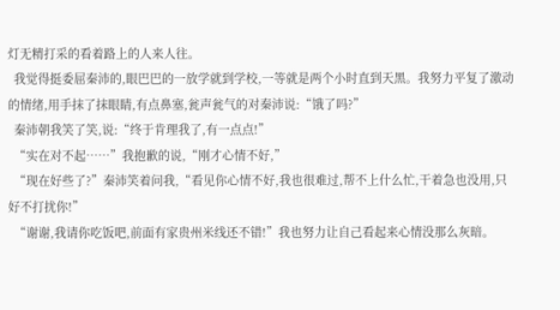灯无精打采的看着路上的人来人往。
  我觉得挺委屈秦沛的,眼巴巴的一放学就到学校,一等就是两个小时直到天黑。我努力平复了激动的情绪,用手抹了抹眼睛,有点鼻塞,瓮声瓮气的对秦沛说:“饿了吗?”
  秦沛朝我笑了笑,说:“终于肯理我了,有一点点!”
  “实在对不起……”我抱歉的说,“刚才心情不好,”
  “现在好些了?”秦沛笑着问我,“看见你心情不好,我也很难过,帮不上什么忙,干着急也没用,只好不打扰你!”
  “谢谢,我请你吃饭吧,前面有家贵州米线还不错!”我也努力让自己看起来心情没那么灰暗。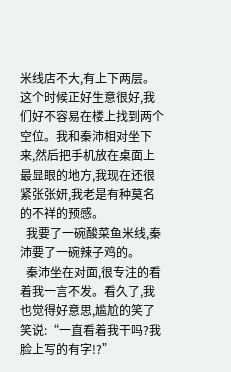米线店不大,有上下两层。这个时候正好生意很好,我们好不容易在楼上找到两个空位。我和秦沛相对坐下来,然后把手机放在桌面上最显眼的地方,我现在还很紧张张妍,我老是有种莫名的不祥的预感。
  我要了一碗酸菜鱼米线,秦沛要了一碗辣子鸡的。
  秦沛坐在对面,很专注的看着我一言不发。看久了,我也觉得好意思,尴尬的笑了笑说:“一直看着我干吗?我脸上写的有字!?”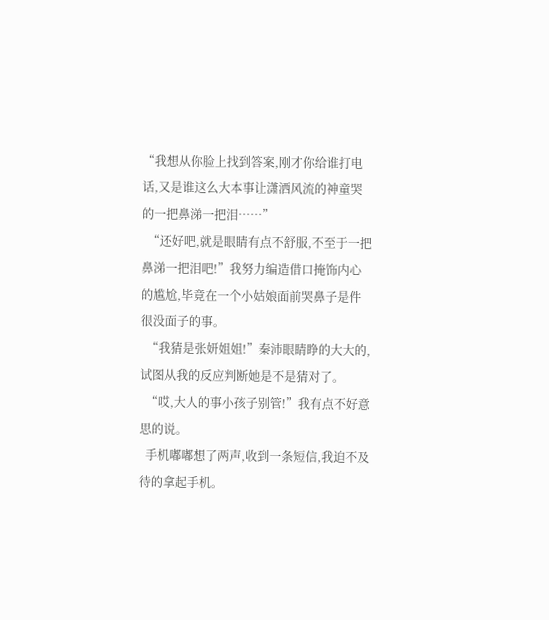“我想从你脸上找到答案,刚才你给谁打电话,又是谁这么大本事让潇洒风流的神童哭的一把鼻涕一把泪……”
  “还好吧,就是眼睛有点不舒服,不至于一把鼻涕一把泪吧!”我努力编造借口掩饰内心的尴尬,毕竟在一个小姑娘面前哭鼻子是件很没面子的事。
  “我猜是张妍姐姐!”秦沛眼睛睁的大大的,试图从我的反应判断她是不是猜对了。
  “哎,大人的事小孩子别管!”我有点不好意思的说。
  手机嘟嘟想了两声,收到一条短信,我迫不及待的拿起手机。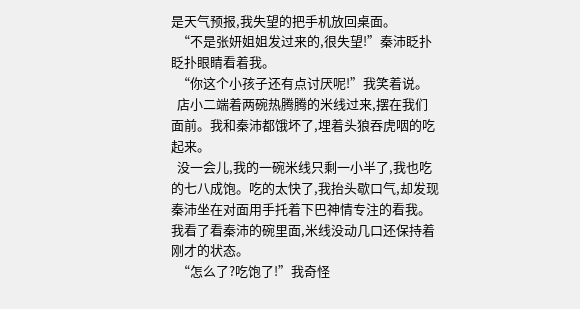是天气预报,我失望的把手机放回桌面。
  “不是张妍姐姐发过来的,很失望!”秦沛眨扑眨扑眼睛看着我。
  “你这个小孩子还有点讨厌呢!”我笑着说。
  店小二端着两碗热腾腾的米线过来,摆在我们面前。我和秦沛都饿坏了,埋着头狼吞虎咽的吃起来。
  没一会儿,我的一碗米线只剩一小半了,我也吃的七八成饱。吃的太快了,我抬头歇口气,却发现秦沛坐在对面用手托着下巴神情专注的看我。我看了看秦沛的碗里面,米线没动几口还保持着刚才的状态。
  “怎么了?吃饱了!”我奇怪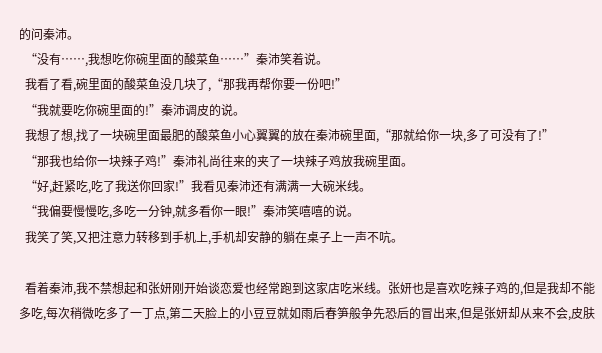的问秦沛。
  “没有……,我想吃你碗里面的酸菜鱼……”秦沛笑着说。
  我看了看,碗里面的酸菜鱼没几块了,“那我再帮你要一份吧!”
  “我就要吃你碗里面的!”秦沛调皮的说。
  我想了想,找了一块碗里面最肥的酸菜鱼小心翼翼的放在秦沛碗里面,“那就给你一块,多了可没有了!”
  “那我也给你一块辣子鸡!”秦沛礼尚往来的夹了一块辣子鸡放我碗里面。
  “好,赶紧吃,吃了我送你回家!”我看见秦沛还有满满一大碗米线。
  “我偏要慢慢吃,多吃一分钟,就多看你一眼!”秦沛笑嘻嘻的说。
  我笑了笑,又把注意力转移到手机上,手机却安静的躺在桌子上一声不吭。

  看着秦沛,我不禁想起和张妍刚开始谈恋爱也经常跑到这家店吃米线。张妍也是喜欢吃辣子鸡的,但是我却不能多吃,每次稍微吃多了一丁点,第二天脸上的小豆豆就如雨后春笋般争先恐后的冒出来,但是张妍却从来不会,皮肤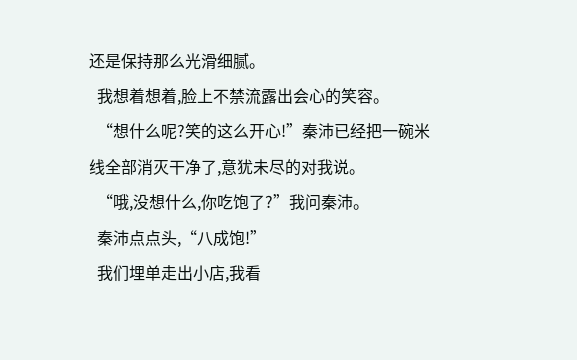还是保持那么光滑细腻。
  我想着想着,脸上不禁流露出会心的笑容。
  “想什么呢?笑的这么开心!”秦沛已经把一碗米线全部消灭干净了,意犹未尽的对我说。
  “哦,没想什么,你吃饱了?”我问秦沛。
  秦沛点点头,“八成饱!”
  我们埋单走出小店,我看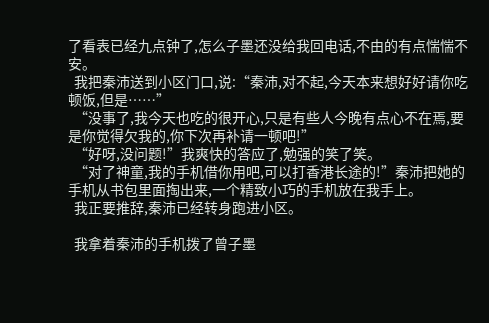了看表已经九点钟了,怎么子墨还没给我回电话,不由的有点惴惴不安。
  我把秦沛送到小区门口,说:“秦沛,对不起,今天本来想好好请你吃顿饭,但是……”
  “没事了,我今天也吃的很开心,只是有些人今晚有点心不在焉,要是你觉得欠我的,你下次再补请一顿吧!”
  “好呀,没问题!”我爽快的答应了,勉强的笑了笑。
  “对了神童,我的手机借你用吧,可以打香港长途的!”秦沛把她的手机从书包里面掏出来,一个精致小巧的手机放在我手上。
  我正要推辞,秦沛已经转身跑进小区。

  我拿着秦沛的手机拨了曾子墨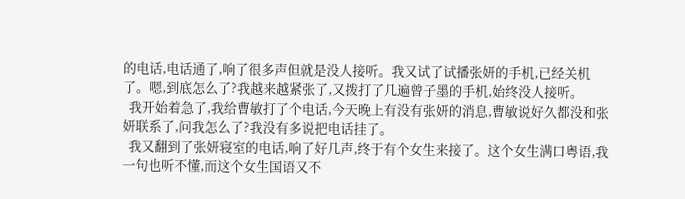的电话,电话通了,响了很多声但就是没人接听。我又试了试播张妍的手机,已经关机了。嗯,到底怎么了?我越来越紧张了,又拨打了几遍曾子墨的手机,始终没人接听。
  我开始着急了,我给曹敏打了个电话,今天晚上有没有张妍的消息,曹敏说好久都没和张妍联系了,问我怎么了?我没有多说把电话挂了。
  我又翻到了张妍寝室的电话,响了好几声,终于有个女生来接了。这个女生满口粤语,我一句也听不懂,而这个女生国语又不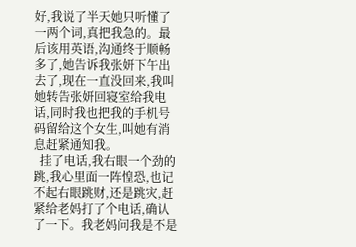好,我说了半天她只听懂了一两个词,真把我急的。最后该用英语,沟通终于顺畅多了,她告诉我张妍下午出去了,现在一直没回来,我叫她转告张妍回寝室给我电话,同时我也把我的手机号码留给这个女生,叫她有消息赶紧通知我。
  挂了电话,我右眼一个劲的跳,我心里面一阵惶恐,也记不起右眼跳财,还是跳灾,赶紧给老妈打了个电话,确认了一下。我老妈问我是不是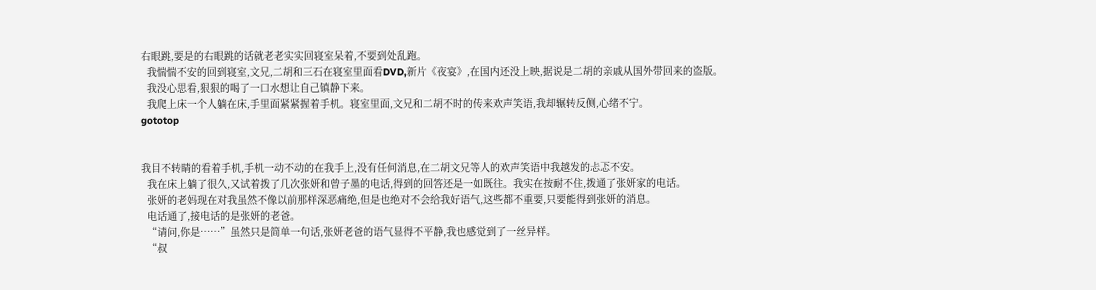右眼跳,要是的右眼跳的话就老老实实回寝室呆着,不要到处乱跑。
  我惴惴不安的回到寝室,文兄,二胡和三石在寝室里面看DVD,新片《夜宴》,在国内还没上映,据说是二胡的亲戚从国外带回来的盗版。
  我没心思看,狠狠的喝了一口水想让自己镇静下来。
  我爬上床一个人躺在床,手里面紧紧握着手机。寝室里面,文兄和二胡不时的传来欢声笑语,我却辗转反侧,心绪不宁。
gototop


我目不转睛的看着手机,手机一动不动的在我手上,没有任何消息,在二胡文兄等人的欢声笑语中我越发的忐忑不安。
  我在床上躺了很久,又试着拨了几次张妍和曾子墨的电话,得到的回答还是一如既往。我实在按耐不住,拨通了张妍家的电话。
  张妍的老妈现在对我虽然不像以前那样深恶痛绝,但是也绝对不会给我好语气,这些都不重要,只要能得到张妍的消息。
  电话通了,接电话的是张妍的老爸。
  “请问,你是……”虽然只是简单一句话,张妍老爸的语气显得不平静,我也感觉到了一丝异样。
  “叔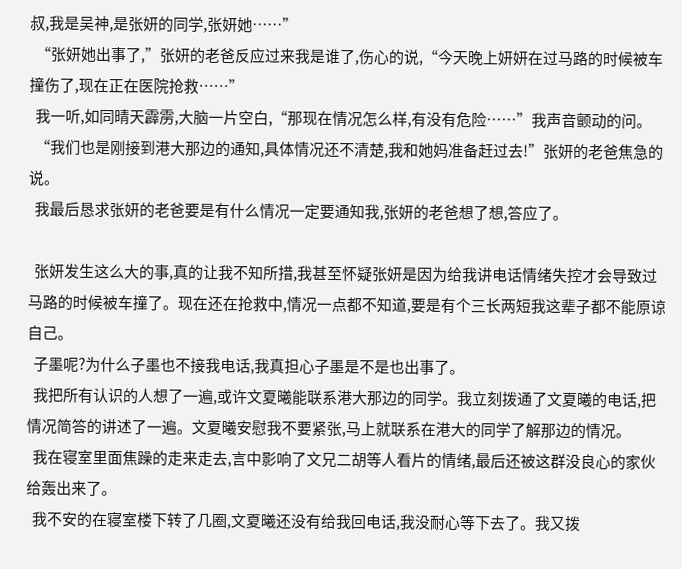叔,我是吴神,是张妍的同学,张妍她……”
  “张妍她出事了,”张妍的老爸反应过来我是谁了,伤心的说,“今天晚上妍妍在过马路的时候被车撞伤了,现在正在医院抢救……”
  我一听,如同晴天霹雳,大脑一片空白,“那现在情况怎么样,有没有危险……”我声音颤动的问。
  “我们也是刚接到港大那边的通知,具体情况还不清楚,我和她妈准备赶过去!”张妍的老爸焦急的说。
  我最后恳求张妍的老爸要是有什么情况一定要通知我,张妍的老爸想了想,答应了。

  张妍发生这么大的事,真的让我不知所措,我甚至怀疑张妍是因为给我讲电话情绪失控才会导致过马路的时候被车撞了。现在还在抢救中,情况一点都不知道,要是有个三长两短我这辈子都不能原谅自己。
  子墨呢?为什么子墨也不接我电话,我真担心子墨是不是也出事了。
  我把所有认识的人想了一遍,或许文夏曦能联系港大那边的同学。我立刻拨通了文夏曦的电话,把情况简答的讲述了一遍。文夏曦安慰我不要紧张,马上就联系在港大的同学了解那边的情况。
  我在寝室里面焦躁的走来走去,言中影响了文兄二胡等人看片的情绪,最后还被这群没良心的家伙给轰出来了。
  我不安的在寝室楼下转了几圈,文夏曦还没有给我回电话,我没耐心等下去了。我又拨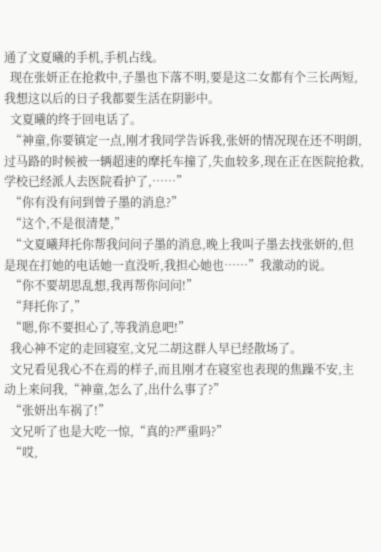通了文夏曦的手机,手机占线。
  现在张妍正在抢救中,子墨也下落不明,要是这二女都有个三长两短,我想这以后的日子我都要生活在阴影中。
  文夏曦的终于回电话了。
  “神童,你要镇定一点,刚才我同学告诉我,张妍的情况现在还不明朗,过马路的时候被一辆超速的摩托车撞了,失血较多,现在正在医院抢救,学校已经派人去医院看护了,……”
  “你有没有问到曾子墨的消息?”
  “这个,不是很清楚,”
  “文夏曦拜托你帮我问问子墨的消息,晚上我叫子墨去找张妍的,但是现在打她的电话她一直没听,我担心她也……”我激动的说。
  “你不要胡思乱想,我再帮你问问!”
  “拜托你了,”
  “嗯,你不要担心了,等我消息吧!”
  我心神不定的走回寝室,文兄二胡这群人早已经散场了。
  文兄看见我心不在焉的样子,而且刚才在寝室也表现的焦躁不安,主动上来问我,“神童,怎么了,出什么事了?”
  “张妍出车祸了!”
  文兄听了也是大吃一惊,“真的?严重吗?”
  “哎,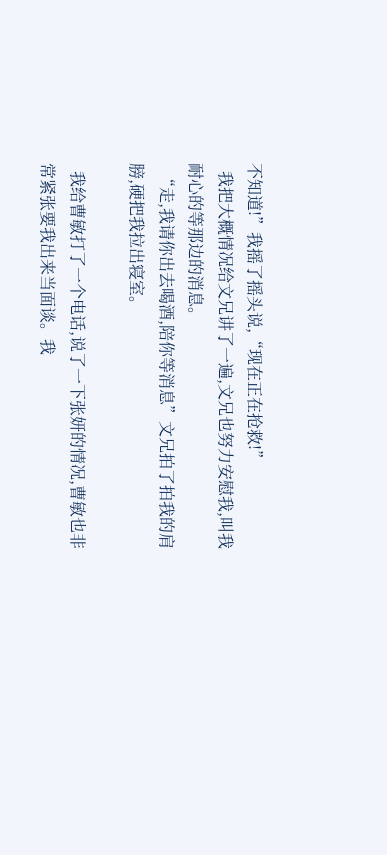不知道!”我摇了摇头说,“现在正在抢救!”
  我把大概情况给文兄讲了一遍,文兄也努力安慰我,叫我耐心的等那边的消息。
  “走,我请你出去喝酒,陪你等消息”文兄拍了拍我的肩膀,硬把我拉出寝室。

  我给曹敏打了一个电话,说了一下张妍的情况,曹敏也非常紧张要我出来当面谈。我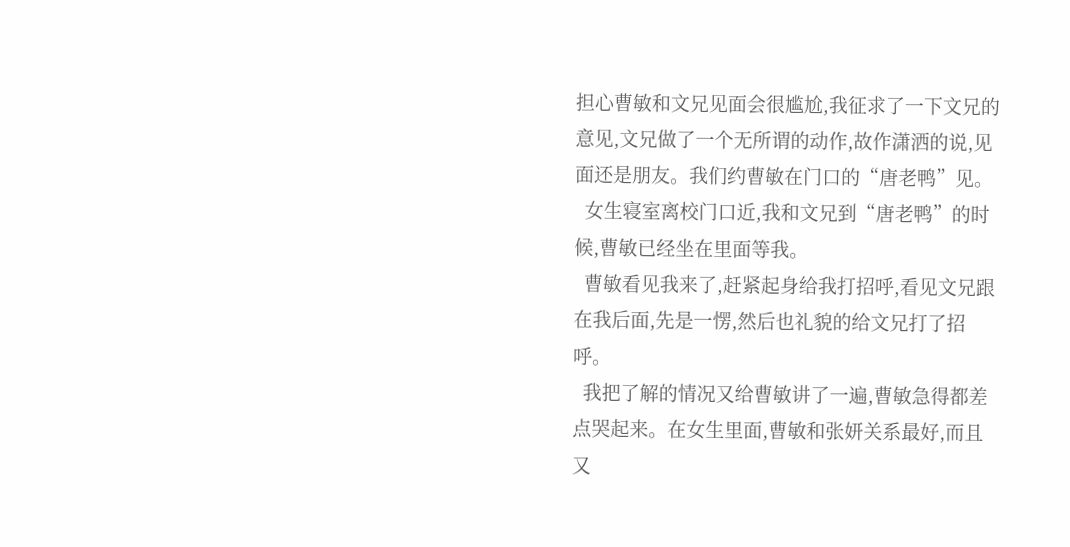担心曹敏和文兄见面会很尴尬,我征求了一下文兄的意见,文兄做了一个无所谓的动作,故作潇洒的说,见面还是朋友。我们约曹敏在门口的“唐老鸭”见。
  女生寝室离校门口近,我和文兄到“唐老鸭”的时候,曹敏已经坐在里面等我。
  曹敏看见我来了,赶紧起身给我打招呼,看见文兄跟在我后面,先是一愣,然后也礼貌的给文兄打了招呼。
  我把了解的情况又给曹敏讲了一遍,曹敏急得都差点哭起来。在女生里面,曹敏和张妍关系最好,而且又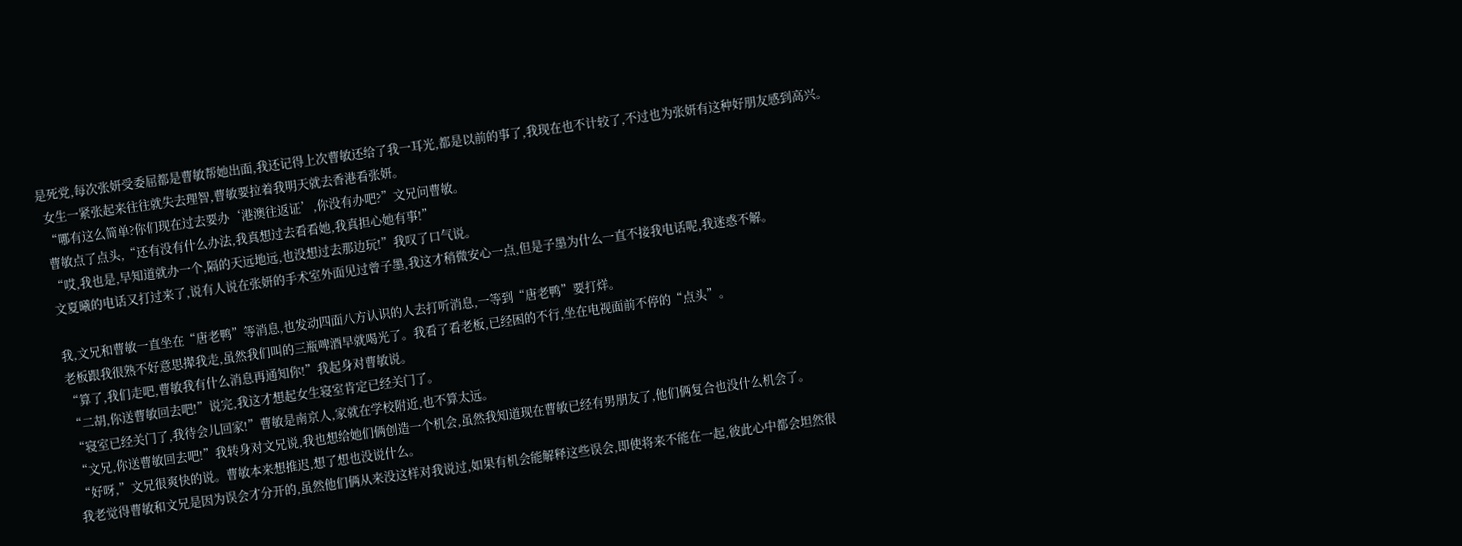是死党,每次张妍受委屈都是曹敏帮她出面,我还记得上次曹敏还给了我一耳光,都是以前的事了,我现在也不计较了,不过也为张妍有这种好朋友感到高兴。
  女生一紧张起来往往就失去理智,曹敏要拉着我明天就去香港看张妍。
  “哪有这么简单?你们现在过去要办‘港澳往返证’,你没有办吧?”文兄问曹敏。
  曹敏点了点头,“还有没有什么办法,我真想过去看看她,我真担心她有事!”
  “哎,我也是,早知道就办一个,隔的天远地远,也没想过去那边玩!”我叹了口气说。
  文夏曦的电话又打过来了,说有人说在张妍的手术室外面见过曾子墨,我这才稍微安心一点,但是子墨为什么一直不接我电话呢,我迷惑不解。

  我,文兄和曹敏一直坐在“唐老鸭”等消息,也发动四面八方认识的人去打听消息,一等到“唐老鸭”要打烊。
  老板跟我很熟不好意思撵我走,虽然我们叫的三瓶啤酒早就喝光了。我看了看老板,已经困的不行,坐在电视面前不停的“点头”。
  “算了,我们走吧,曹敏我有什么消息再通知你!”我起身对曹敏说。
  “二胡,你送曹敏回去吧!”说完,我这才想起女生寝室肯定已经关门了。
  “寝室已经关门了,我待会儿回家!”曹敏是南京人,家就在学校附近,也不算太远。
  “文兄,你送曹敏回去吧!”我转身对文兄说,我也想给她们俩创造一个机会,虽然我知道现在曹敏已经有男朋友了,他们俩复合也没什么机会了。
  “好呀,”文兄很爽快的说。曹敏本来想推迟,想了想也没说什么。
  我老觉得曹敏和文兄是因为误会才分开的,虽然他们俩从来没这样对我说过,如果有机会能解释这些误会,即使将来不能在一起,彼此心中都会坦然很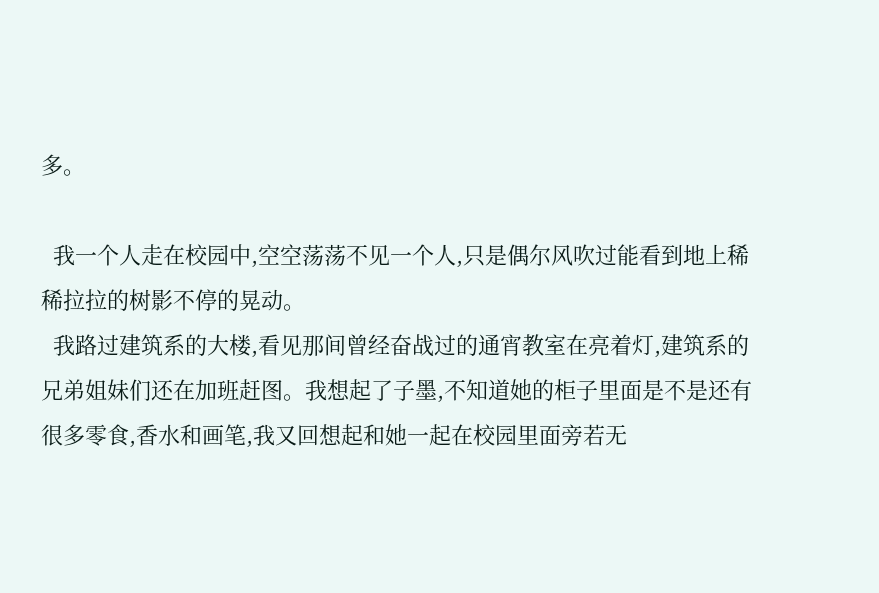多。

  我一个人走在校园中,空空荡荡不见一个人,只是偶尔风吹过能看到地上稀稀拉拉的树影不停的晃动。
  我路过建筑系的大楼,看见那间曾经奋战过的通宵教室在亮着灯,建筑系的兄弟姐妹们还在加班赶图。我想起了子墨,不知道她的柜子里面是不是还有很多零食,香水和画笔,我又回想起和她一起在校园里面旁若无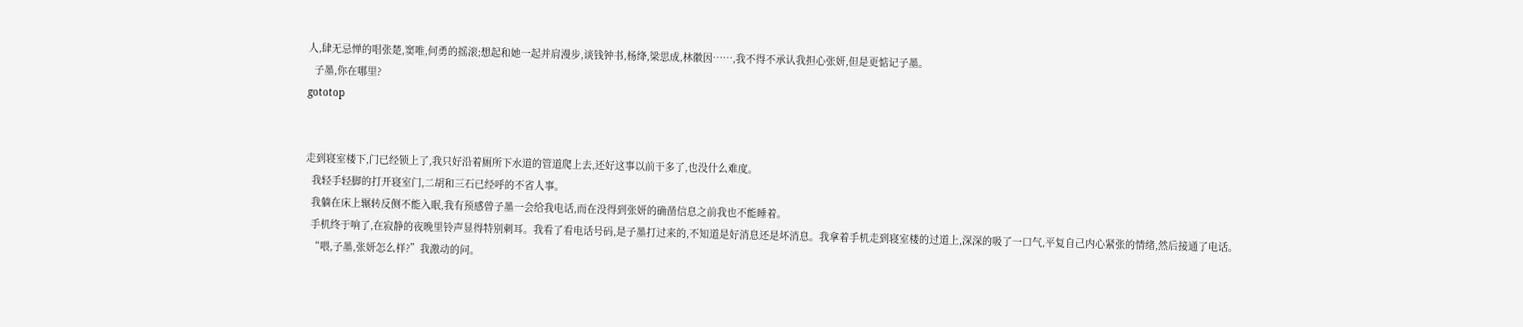人,肆无忌惮的唱张楚,窦唯,何勇的摇滚;想起和她一起并肩漫步,谈钱钟书,杨绛,梁思成,林徽因……,我不得不承认我担心张妍,但是更惦记子墨。
  子墨,你在哪里?
gototop


走到寝室楼下,门已经锁上了,我只好沿着厕所下水道的管道爬上去,还好这事以前干多了,也没什么难度。
  我轻手轻脚的打开寝室门,二胡和三石已经呼的不省人事。
  我躺在床上辗转反侧不能入眠,我有预感曾子墨一会给我电话,而在没得到张妍的确凿信息之前我也不能睡着。
  手机终于响了,在寂静的夜晚里铃声显得特别刺耳。我看了看电话号码,是子墨打过来的,不知道是好消息还是坏消息。我拿着手机走到寝室楼的过道上,深深的吸了一口气,平复自己内心紧张的情绪,然后接通了电话。
  “喂,子墨,张妍怎么样?”我激动的问。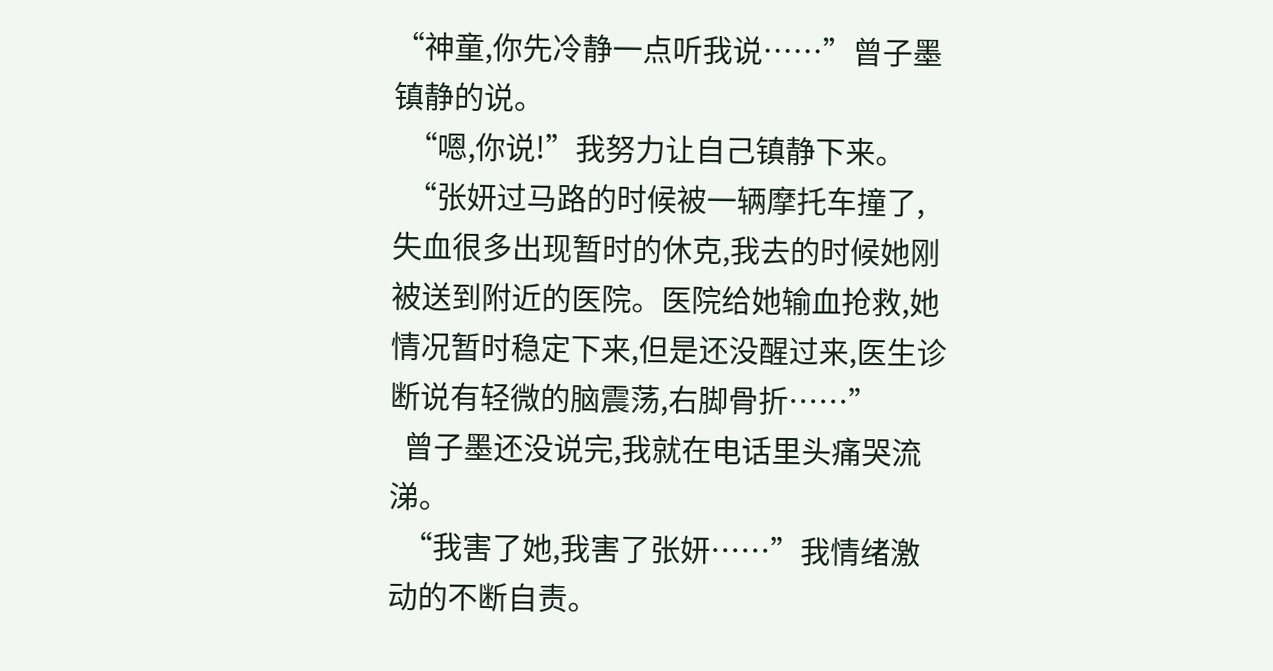“神童,你先冷静一点听我说……”曾子墨镇静的说。
  “嗯,你说!”我努力让自己镇静下来。
  “张妍过马路的时候被一辆摩托车撞了,失血很多出现暂时的休克,我去的时候她刚被送到附近的医院。医院给她输血抢救,她情况暂时稳定下来,但是还没醒过来,医生诊断说有轻微的脑震荡,右脚骨折……”
  曾子墨还没说完,我就在电话里头痛哭流涕。
  “我害了她,我害了张妍……”我情绪激动的不断自责。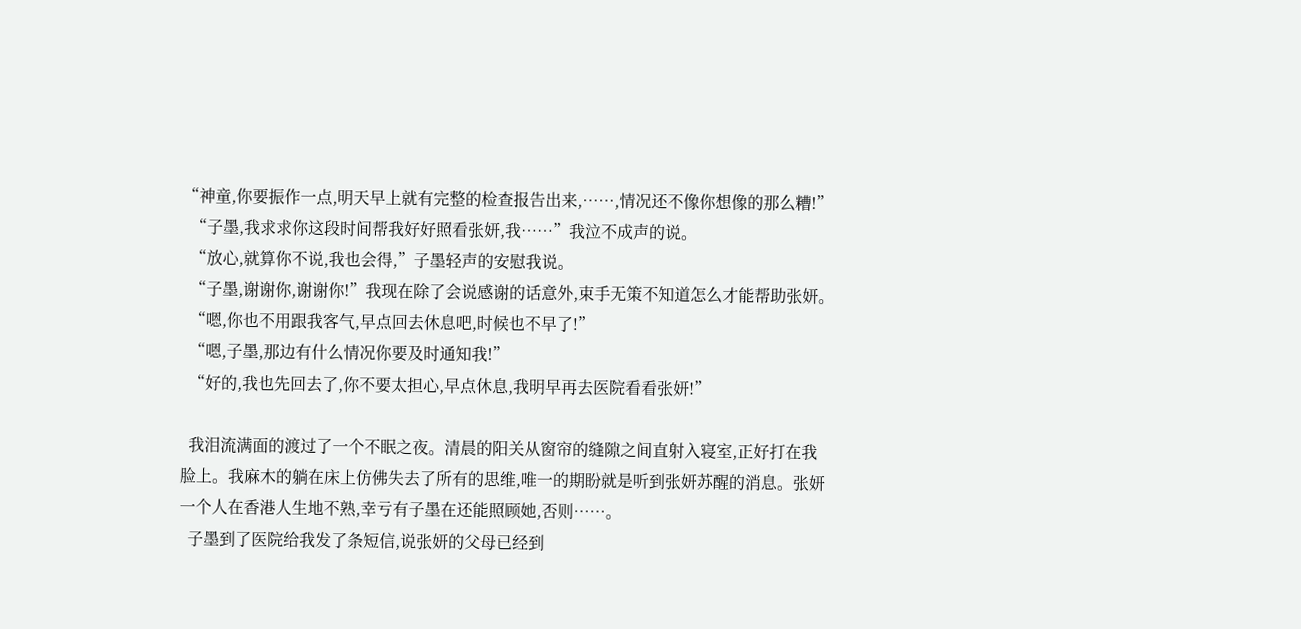“神童,你要振作一点,明天早上就有完整的检查报告出来,……,情况还不像你想像的那么糟!”
  “子墨,我求求你这段时间帮我好好照看张妍,我……”我泣不成声的说。
  “放心,就算你不说,我也会得,”子墨轻声的安慰我说。
  “子墨,谢谢你,谢谢你!”我现在除了会说感谢的话意外,束手无策不知道怎么才能帮助张妍。
  “嗯,你也不用跟我客气,早点回去休息吧,时候也不早了!”
  “嗯,子墨,那边有什么情况你要及时通知我!”
  “好的,我也先回去了,你不要太担心,早点休息,我明早再去医院看看张妍!”

  我泪流满面的渡过了一个不眠之夜。清晨的阳关从窗帘的缝隙之间直射入寝室,正好打在我脸上。我麻木的躺在床上仿佛失去了所有的思维,唯一的期盼就是听到张妍苏醒的消息。张妍一个人在香港人生地不熟,幸亏有子墨在还能照顾她,否则……。
  子墨到了医院给我发了条短信,说张妍的父母已经到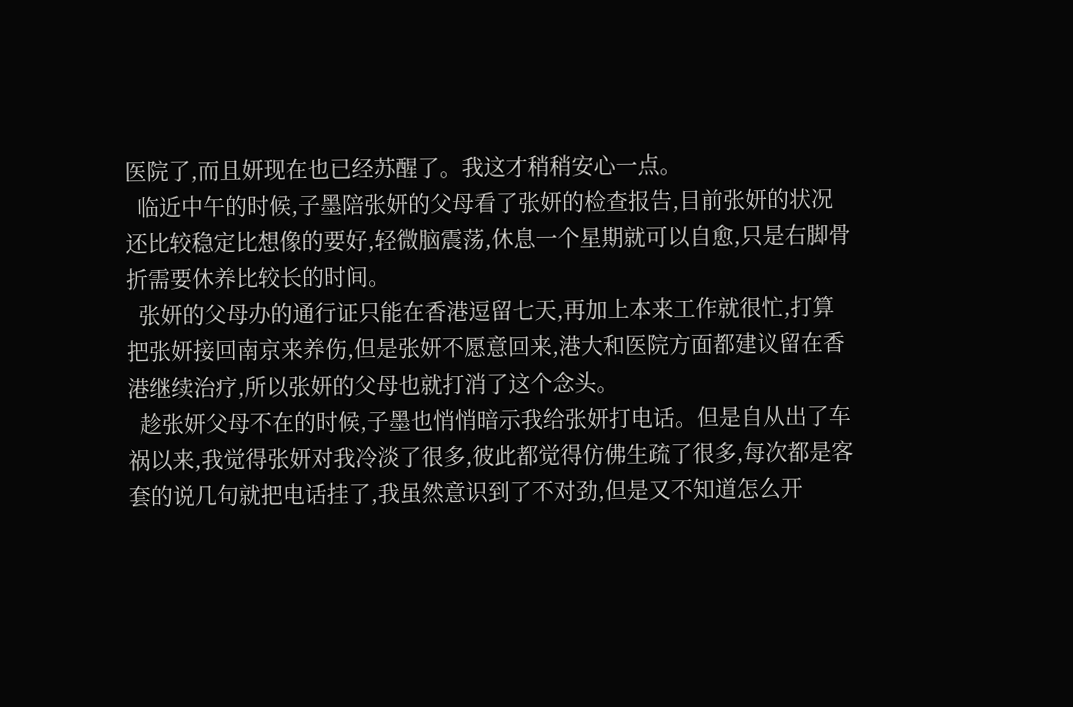医院了,而且妍现在也已经苏醒了。我这才稍稍安心一点。
  临近中午的时候,子墨陪张妍的父母看了张妍的检查报告,目前张妍的状况还比较稳定比想像的要好,轻微脑震荡,休息一个星期就可以自愈,只是右脚骨折需要休养比较长的时间。
  张妍的父母办的通行证只能在香港逗留七天,再加上本来工作就很忙,打算把张妍接回南京来养伤,但是张妍不愿意回来,港大和医院方面都建议留在香港继续治疗,所以张妍的父母也就打消了这个念头。
  趁张妍父母不在的时候,子墨也悄悄暗示我给张妍打电话。但是自从出了车祸以来,我觉得张妍对我冷淡了很多,彼此都觉得仿佛生疏了很多,每次都是客套的说几句就把电话挂了,我虽然意识到了不对劲,但是又不知道怎么开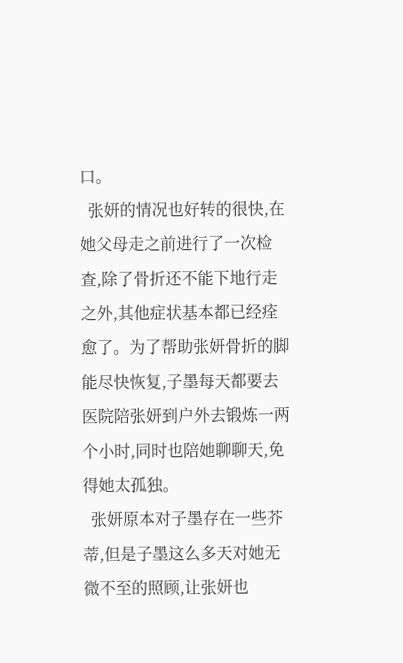口。
  张妍的情况也好转的很快,在她父母走之前进行了一次检查,除了骨折还不能下地行走之外,其他症状基本都已经痊愈了。为了帮助张妍骨折的脚能尽快恢复,子墨每天都要去医院陪张妍到户外去锻炼一两个小时,同时也陪她聊聊天,免得她太孤独。
  张妍原本对子墨存在一些芥蒂,但是子墨这么多天对她无微不至的照顾,让张妍也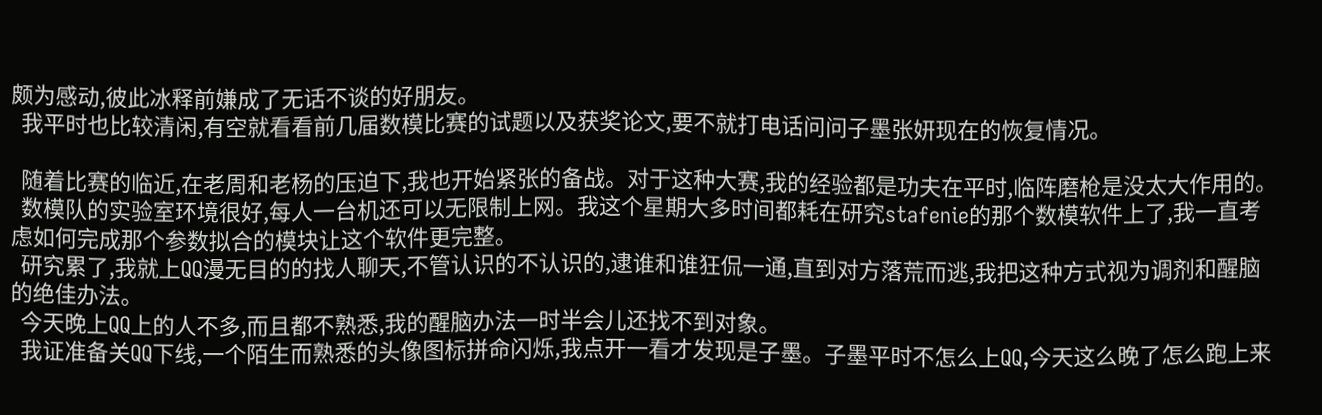颇为感动,彼此冰释前嫌成了无话不谈的好朋友。
  我平时也比较清闲,有空就看看前几届数模比赛的试题以及获奖论文,要不就打电话问问子墨张妍现在的恢复情况。

  随着比赛的临近,在老周和老杨的压迫下,我也开始紧张的备战。对于这种大赛,我的经验都是功夫在平时,临阵磨枪是没太大作用的。
  数模队的实验室环境很好,每人一台机还可以无限制上网。我这个星期大多时间都耗在研究stafenie的那个数模软件上了,我一直考虑如何完成那个参数拟合的模块让这个软件更完整。
  研究累了,我就上QQ漫无目的的找人聊天,不管认识的不认识的,逮谁和谁狂侃一通,直到对方落荒而逃,我把这种方式视为调剂和醒脑的绝佳办法。
  今天晚上QQ上的人不多,而且都不熟悉,我的醒脑办法一时半会儿还找不到对象。
  我证准备关QQ下线,一个陌生而熟悉的头像图标拼命闪烁,我点开一看才发现是子墨。子墨平时不怎么上QQ,今天这么晚了怎么跑上来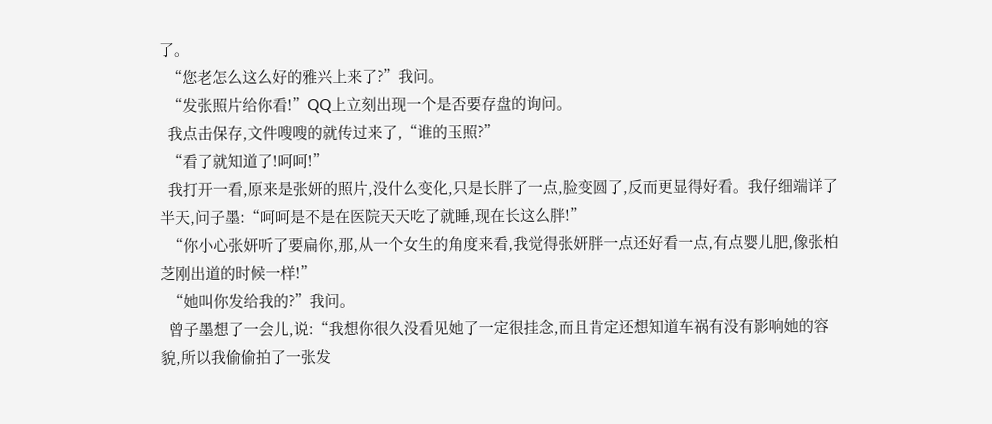了。
  “您老怎么这么好的雅兴上来了?”我问。
  “发张照片给你看!”QQ上立刻出现一个是否要存盘的询问。
  我点击保存,文件嗖嗖的就传过来了,“谁的玉照?”
  “看了就知道了!呵呵!”
  我打开一看,原来是张妍的照片,没什么变化,只是长胖了一点,脸变圆了,反而更显得好看。我仔细端详了半天,问子墨:“呵呵是不是在医院天天吃了就睡,现在长这么胖!”
  “你小心张妍听了要扁你,那,从一个女生的角度来看,我觉得张妍胖一点还好看一点,有点婴儿肥,像张柏芝刚出道的时候一样!”
  “她叫你发给我的?”我问。
  曾子墨想了一会儿,说:“我想你很久没看见她了一定很挂念,而且肯定还想知道车祸有没有影响她的容貌,所以我偷偷拍了一张发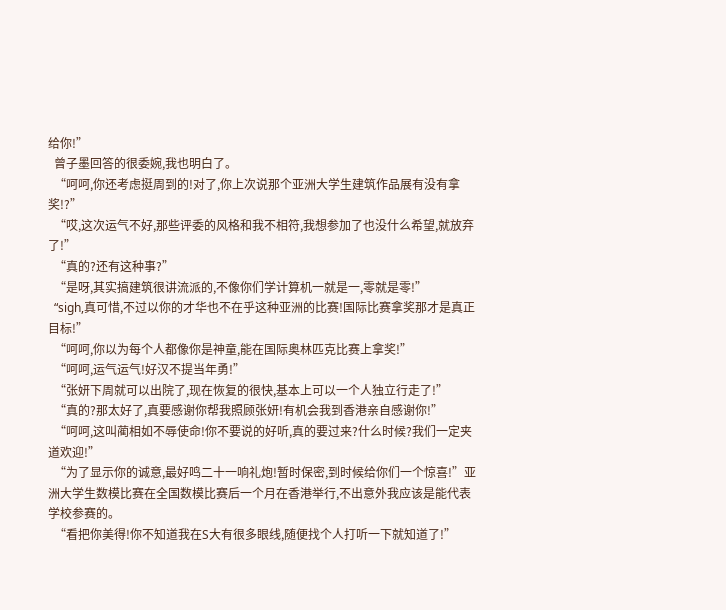给你!”
  曾子墨回答的很委婉,我也明白了。
  “呵呵,你还考虑挺周到的!对了,你上次说那个亚洲大学生建筑作品展有没有拿奖!?”
  “哎,这次运气不好,那些评委的风格和我不相符,我想参加了也没什么希望,就放弃了!”
  “真的?还有这种事?”
  “是呀,其实搞建筑很讲流派的,不像你们学计算机一就是一,零就是零!”
  “sigh,真可惜,不过以你的才华也不在乎这种亚洲的比赛!国际比赛拿奖那才是真正目标!”
  “呵呵,你以为每个人都像你是神童,能在国际奥林匹克比赛上拿奖!”
  “呵呵,运气运气!好汉不提当年勇!”
  “张妍下周就可以出院了,现在恢复的很快,基本上可以一个人独立行走了!”
  “真的?那太好了,真要感谢你帮我照顾张妍!有机会我到香港亲自感谢你!”
  “呵呵,这叫蔺相如不辱使命!你不要说的好听,真的要过来?什么时候?我们一定夹道欢迎!”
  “为了显示你的诚意,最好鸣二十一响礼炮!暂时保密,到时候给你们一个惊喜!”亚洲大学生数模比赛在全国数模比赛后一个月在香港举行,不出意外我应该是能代表学校参赛的。
  “看把你美得!你不知道我在S大有很多眼线,随便找个人打听一下就知道了!”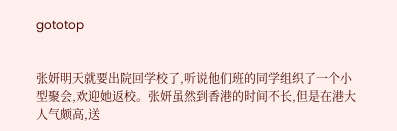gototop


张妍明天就要出院回学校了,听说他们班的同学组织了一个小型聚会,欢迎她返校。张妍虽然到香港的时间不长,但是在港大人气颇高,送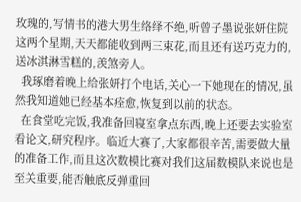玫瑰的,写情书的港大男生络绎不绝,听曾子墨说张妍住院这两个星期,天天都能收到两三束花,而且还有送巧克力的,送冰淇淋雪糕的,羡煞旁人。
  我琢磨着晚上给张妍打个电话,关心一下她现在的情况,虽然我知道她已经基本痊愈,恢复到以前的状态。
  在食堂吃完饭,我准备回寝室拿点东西,晚上还要去实验室看论文,研究程序。临近大赛了,大家都很辛苦,需要做大量的准备工作,而且这次数模比赛对我们这届数模队来说也是至关重要,能否触底反弹重回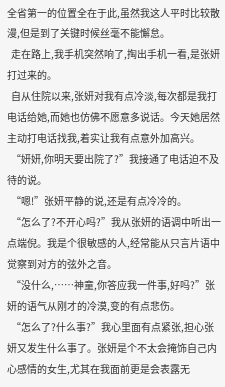全省第一的位置全在于此,虽然我这人平时比较散漫,但是到了关键时候丝毫不能懈怠。
  走在路上,我手机突然响了,掏出手机一看,是张妍打过来的。
  自从住院以来,张妍对我有点冷淡,每次都是我打电话给她,而她也仿佛不愿意多说话。今天她居然主动打电话找我,着实让我有点意外加高兴。
  “妍妍,你明天要出院了?”我接通了电话迫不及待的说。
  “嗯!”张妍平静的说,还是有点冷冷的。
  “怎么了?不开心吗?”我从张妍的语调中听出一点端倪。我是个很敏感的人,经常能从只言片语中觉察到对方的弦外之音。
  “没什么,……神童,你答应我一件事,好吗?”张妍的语气从刚才的冷漠,变的有点悲伤。
  “怎么了?什么事?”我心里面有点紧张,担心张妍又发生什么事了。张妍是个不太会掩饰自己内心感情的女生,尤其在我面前更是会表露无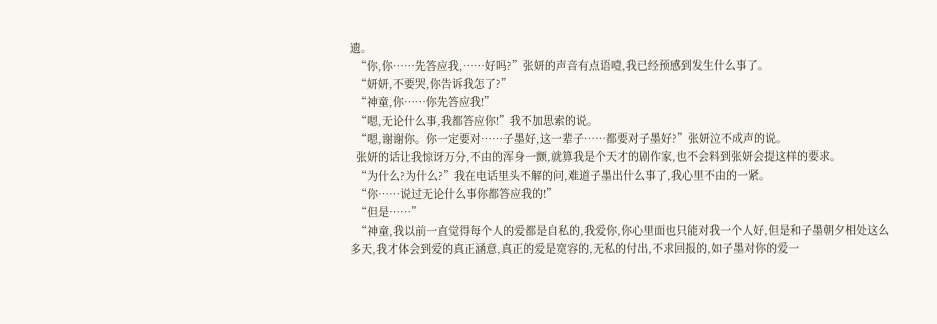遗。
  “你,你……先答应我,……好吗?”张妍的声音有点语噎,我已经预感到发生什么事了。
  “妍妍,不要哭,你告诉我怎了?”
  “神童,你……你先答应我!”
  “嗯,无论什么事,我都答应你!”我不加思索的说。
  “嗯,谢谢你。你一定要对……子墨好,这一辈子……都要对子墨好?”张妍泣不成声的说。
  张妍的话让我惊讶万分,不由的浑身一颤,就算我是个天才的剧作家,也不会料到张妍会提这样的要求。
  “为什么?为什么?”我在电话里头不解的问,难道子墨出什么事了,我心里不由的一紧。
  “你……说过无论什么事你都答应我的!”
  “但是……”
  “神童,我以前一直觉得每个人的爱都是自私的,我爱你,你心里面也只能对我一个人好,但是和子墨朝夕相处这么多天,我才体会到爱的真正涵意,真正的爱是宽容的,无私的付出,不求回报的,如子墨对你的爱一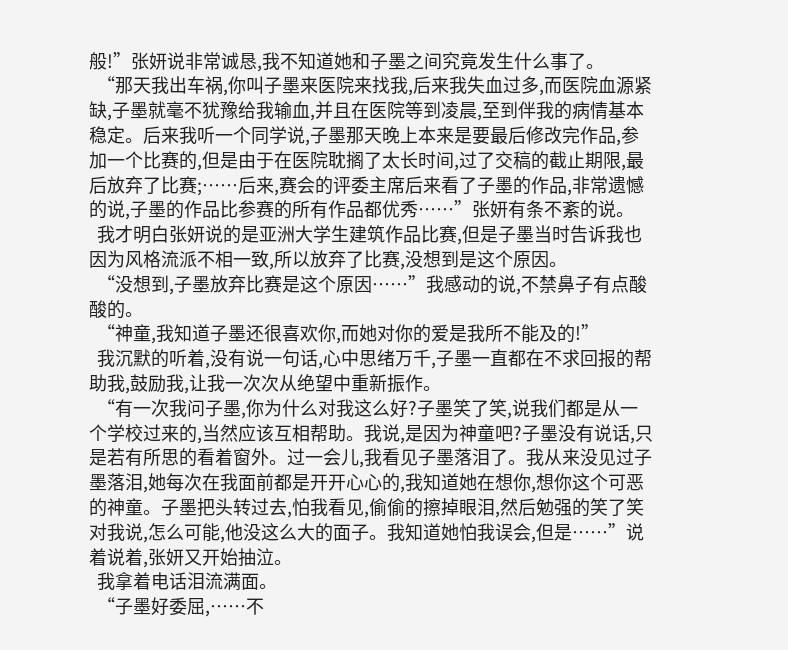般!”张妍说非常诚恳,我不知道她和子墨之间究竟发生什么事了。
  “那天我出车祸,你叫子墨来医院来找我,后来我失血过多,而医院血源紧缺,子墨就毫不犹豫给我输血,并且在医院等到凌晨,至到伴我的病情基本稳定。后来我听一个同学说,子墨那天晚上本来是要最后修改完作品,参加一个比赛的,但是由于在医院耽搁了太长时间,过了交稿的截止期限,最后放弃了比赛;……后来,赛会的评委主席后来看了子墨的作品,非常遗憾的说,子墨的作品比参赛的所有作品都优秀……”张妍有条不紊的说。
  我才明白张妍说的是亚洲大学生建筑作品比赛,但是子墨当时告诉我也因为风格流派不相一致,所以放弃了比赛,没想到是这个原因。
  “没想到,子墨放弃比赛是这个原因……”我感动的说,不禁鼻子有点酸酸的。
  “神童,我知道子墨还很喜欢你,而她对你的爱是我所不能及的!”
  我沉默的听着,没有说一句话,心中思绪万千,子墨一直都在不求回报的帮助我,鼓励我,让我一次次从绝望中重新振作。
  “有一次我问子墨,你为什么对我这么好?子墨笑了笑,说我们都是从一个学校过来的,当然应该互相帮助。我说,是因为神童吧?子墨没有说话,只是若有所思的看着窗外。过一会儿,我看见子墨落泪了。我从来没见过子墨落泪,她每次在我面前都是开开心心的,我知道她在想你,想你这个可恶的神童。子墨把头转过去,怕我看见,偷偷的擦掉眼泪,然后勉强的笑了笑对我说,怎么可能,他没这么大的面子。我知道她怕我误会,但是……”说着说着,张妍又开始抽泣。
  我拿着电话泪流满面。
  “子墨好委屈,……不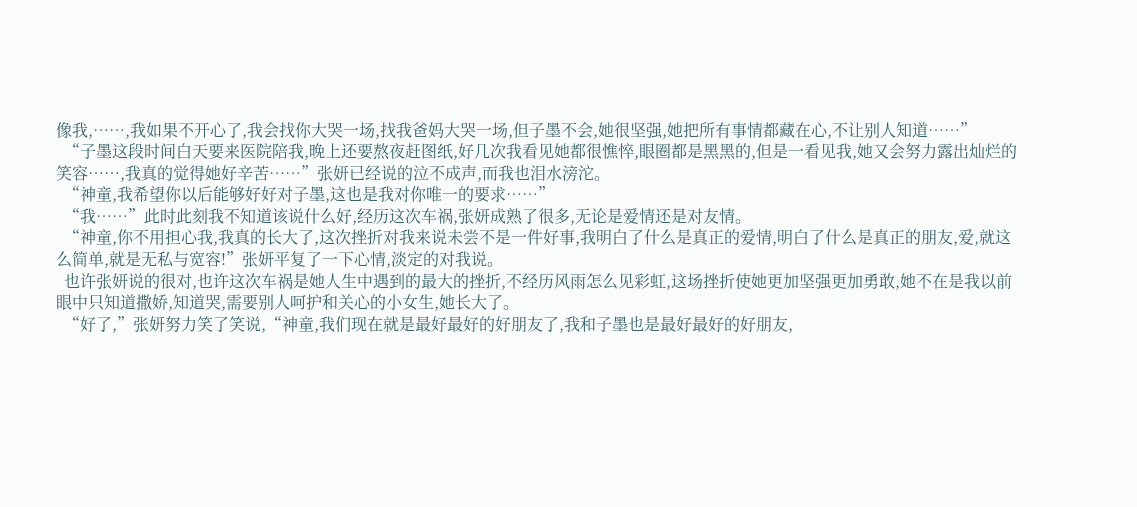像我,……,我如果不开心了,我会找你大哭一场,找我爸妈大哭一场,但子墨不会,她很坚强,她把所有事情都藏在心,不让别人知道……”
  “子墨这段时间白天要来医院陪我,晚上还要熬夜赶图纸,好几次我看见她都很憔悴,眼圈都是黑黑的,但是一看见我,她又会努力露出灿烂的笑容……,我真的觉得她好辛苦……”张妍已经说的泣不成声,而我也泪水滂沱。
  “神童,我希望你以后能够好好对子墨,这也是我对你唯一的要求……”
  “我……”此时此刻我不知道该说什么好,经历这次车祸,张妍成熟了很多,无论是爱情还是对友情。
  “神童,你不用担心我,我真的长大了,这次挫折对我来说未尝不是一件好事,我明白了什么是真正的爱情,明白了什么是真正的朋友,爱,就这么简单,就是无私与宽容!”张妍平复了一下心情,淡定的对我说。
  也许张妍说的很对,也许这次车祸是她人生中遇到的最大的挫折,不经历风雨怎么见彩虹,这场挫折使她更加坚强更加勇敢,她不在是我以前眼中只知道撒娇,知道哭,需要别人呵护和关心的小女生,她长大了。
  “好了,”张妍努力笑了笑说,“神童,我们现在就是最好最好的好朋友了,我和子墨也是最好最好的好朋友,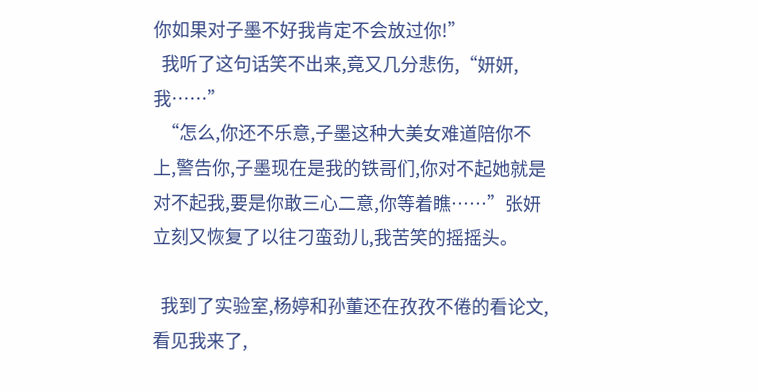你如果对子墨不好我肯定不会放过你!”
  我听了这句话笑不出来,竟又几分悲伤,“妍妍,我……”
  “怎么,你还不乐意,子墨这种大美女难道陪你不上,警告你,子墨现在是我的铁哥们,你对不起她就是对不起我,要是你敢三心二意,你等着瞧……”张妍立刻又恢复了以往刁蛮劲儿,我苦笑的摇摇头。

  我到了实验室,杨婷和孙董还在孜孜不倦的看论文,看见我来了,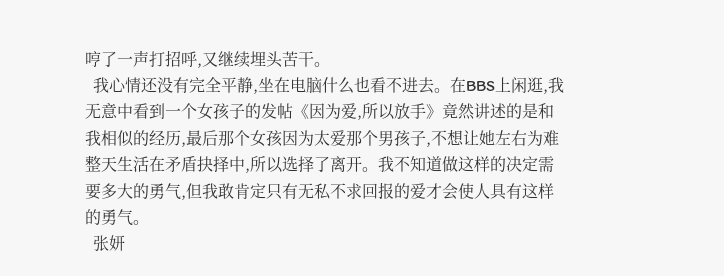哼了一声打招呼,又继续埋头苦干。
  我心情还没有完全平静,坐在电脑什么也看不进去。在BBS上闲逛,我无意中看到一个女孩子的发帖《因为爱,所以放手》竟然讲述的是和我相似的经历,最后那个女孩因为太爱那个男孩子,不想让她左右为难整天生活在矛盾抉择中,所以选择了离开。我不知道做这样的决定需要多大的勇气,但我敢肯定只有无私不求回报的爱才会使人具有这样的勇气。
  张妍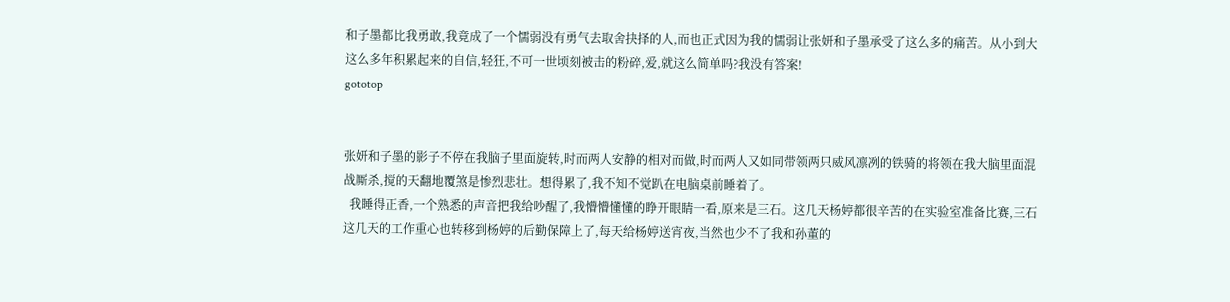和子墨都比我勇敢,我竟成了一个懦弱没有勇气去取舍抉择的人,而也正式因为我的懦弱让张妍和子墨承受了这么多的痛苦。从小到大这么多年积累起来的自信,轻狂,不可一世顷刻被击的粉碎,爱,就这么简单吗?我没有答案!
gototop


张妍和子墨的影子不停在我脑子里面旋转,时而两人安静的相对而做,时而两人又如同带领两只威风凛冽的铁骑的将领在我大脑里面混战厮杀,搅的天翻地覆煞是惨烈悲壮。想得累了,我不知不觉趴在电脑桌前睡着了。
  我睡得正香,一个熟悉的声音把我给吵醒了,我懵懵懂懂的睁开眼睛一看,原来是三石。这几天杨婷都很辛苦的在实验室准备比赛,三石这几天的工作重心也转移到杨婷的后勤保障上了,每天给杨婷送宵夜,当然也少不了我和孙董的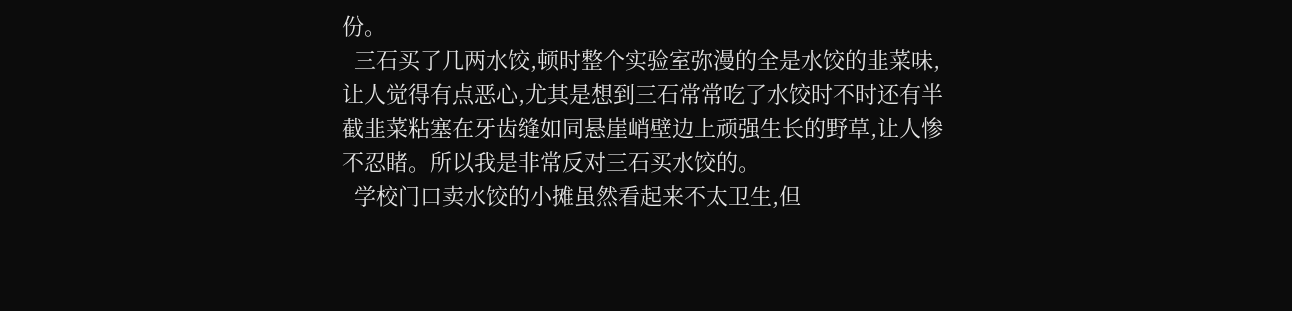份。
  三石买了几两水饺,顿时整个实验室弥漫的全是水饺的韭菜味,让人觉得有点恶心,尤其是想到三石常常吃了水饺时不时还有半截韭菜粘塞在牙齿缝如同悬崖峭壁边上顽强生长的野草,让人惨不忍睹。所以我是非常反对三石买水饺的。
  学校门口卖水饺的小摊虽然看起来不太卫生,但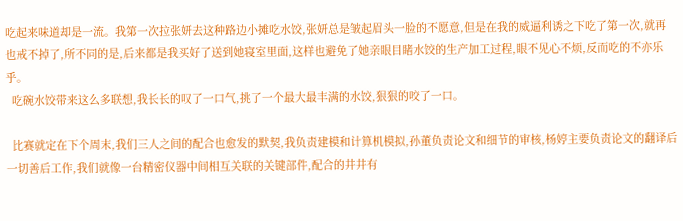吃起来味道却是一流。我第一次拉张妍去这种路边小摊吃水饺,张妍总是皱起眉头一脸的不愿意,但是在我的威逼利诱之下吃了第一次,就再也戒不掉了,所不同的是,后来都是我买好了送到她寝室里面,这样也避免了她亲眼目睹水饺的生产加工过程,眼不见心不烦,反而吃的不亦乐乎。
  吃碗水饺带来这么多联想,我长长的叹了一口气,挑了一个最大最丰满的水饺,狠狠的咬了一口。

  比赛就定在下个周末,我们三人之间的配合也愈发的默契,我负责建模和计算机模拟,孙董负责论文和细节的审核,杨婷主要负责论文的翻译后一切善后工作,我们就像一台精密仪器中间相互关联的关键部件,配合的井井有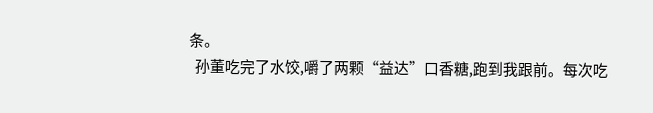条。
  孙董吃完了水饺,嚼了两颗“益达”口香糖,跑到我跟前。每次吃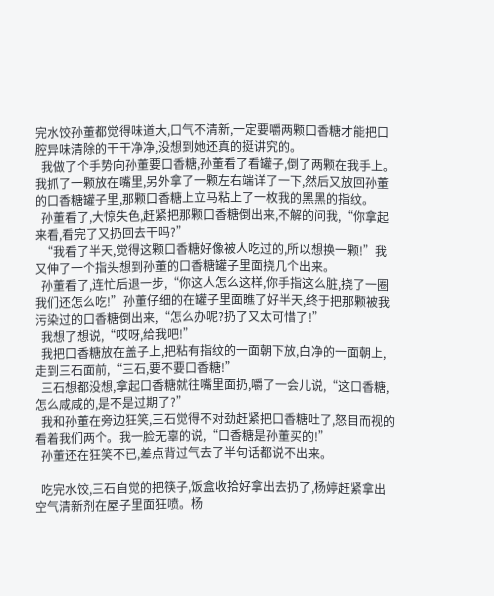完水饺孙董都觉得味道大,口气不清新,一定要嚼两颗口香糖才能把口腔异味清除的干干净净,没想到她还真的挺讲究的。
  我做了个手势向孙董要口香糖,孙董看了看罐子,倒了两颗在我手上。我抓了一颗放在嘴里,另外拿了一颗左右端详了一下,然后又放回孙董的口香糖罐子里,那颗口香糖上立马粘上了一枚我的黑黑的指纹。
  孙董看了,大惊失色,赶紧把那颗口香糖倒出来,不解的问我,“你拿起来看,看完了又扔回去干吗?”
  “我看了半天,觉得这颗口香糖好像被人吃过的,所以想换一颗!”我又伸了一个指头想到孙董的口香糖罐子里面挠几个出来。
  孙董看了,连忙后退一步,“你这人怎么这样,你手指这么脏,挠了一圈我们还怎么吃!”孙董仔细的在罐子里面瞧了好半天,终于把那颗被我污染过的口香糖倒出来,“怎么办呢?扔了又太可惜了!”
  我想了想说,“哎呀,给我吧!”
  我把口香糖放在盖子上,把粘有指纹的一面朝下放,白净的一面朝上,走到三石面前,“三石,要不要口香糖!”
  三石想都没想,拿起口香糖就往嘴里面扔,嚼了一会儿说,“这口香糖,怎么咸咸的,是不是过期了?”
  我和孙董在旁边狂笑,三石觉得不对劲赶紧把口香糖吐了,怒目而视的看着我们两个。我一脸无辜的说,“口香糖是孙董买的!”
  孙董还在狂笑不已,差点背过气去了半句话都说不出来。

  吃完水饺,三石自觉的把筷子,饭盒收拾好拿出去扔了,杨婷赶紧拿出空气清新剂在屋子里面狂喷。杨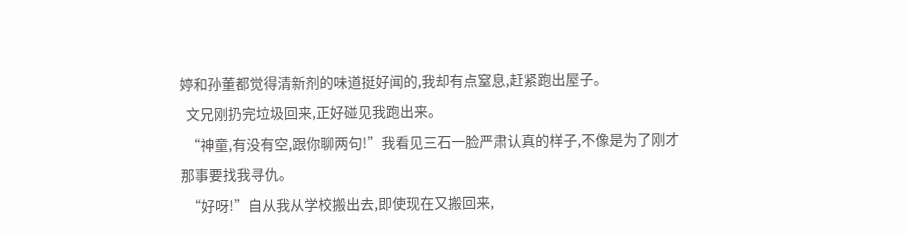婷和孙董都觉得清新剂的味道挺好闻的,我却有点窒息,赶紧跑出屋子。
  文兄刚扔完垃圾回来,正好碰见我跑出来。
  “神童,有没有空,跟你聊两句!”我看见三石一脸严肃认真的样子,不像是为了刚才那事要找我寻仇。
  “好呀!”自从我从学校搬出去,即使现在又搬回来,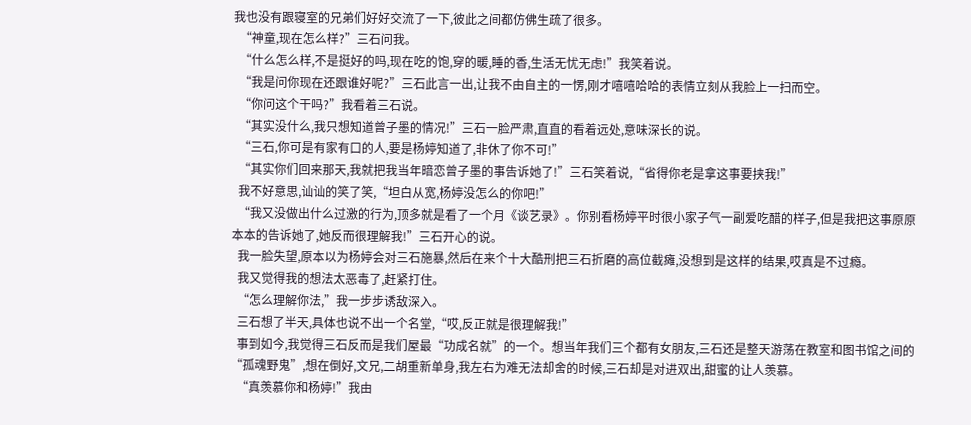我也没有跟寝室的兄弟们好好交流了一下,彼此之间都仿佛生疏了很多。
  “神童,现在怎么样?”三石问我。
  “什么怎么样,不是挺好的吗,现在吃的饱,穿的暖,睡的香,生活无忧无虑!”我笑着说。
  “我是问你现在还跟谁好呢?”三石此言一出,让我不由自主的一愣,刚才嘻嘻哈哈的表情立刻从我脸上一扫而空。
  “你问这个干吗?”我看着三石说。
  “其实没什么,我只想知道曾子墨的情况!”三石一脸严肃,直直的看着远处,意味深长的说。
  “三石,你可是有家有口的人,要是杨婷知道了,非休了你不可!”
  “其实你们回来那天,我就把我当年暗恋曾子墨的事告诉她了!”三石笑着说,“省得你老是拿这事要挟我!”
  我不好意思,讪讪的笑了笑,“坦白从宽,杨婷没怎么的你吧!”
  “我又没做出什么过激的行为,顶多就是看了一个月《谈艺录》。你别看杨婷平时很小家子气一副爱吃醋的样子,但是我把这事原原本本的告诉她了,她反而很理解我!”三石开心的说。
  我一脸失望,原本以为杨婷会对三石施暴,然后在来个十大酷刑把三石折磨的高位截瘫,没想到是这样的结果,哎真是不过瘾。
  我又觉得我的想法太恶毒了,赶紧打住。
  “怎么理解你法,”我一步步诱敌深入。
  三石想了半天,具体也说不出一个名堂,“哎,反正就是很理解我!”
  事到如今,我觉得三石反而是我们屋最“功成名就”的一个。想当年我们三个都有女朋友,三石还是整天游荡在教室和图书馆之间的“孤魂野鬼”,想在倒好,文兄,二胡重新单身,我左右为难无法却舍的时候,三石却是对进双出,甜蜜的让人羡慕。
  “真羡慕你和杨婷!”我由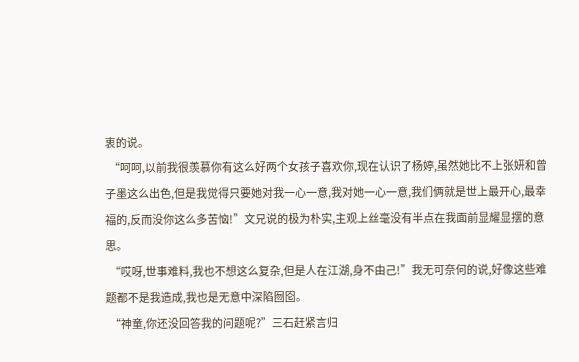衷的说。
  “呵呵,以前我很羡慕你有这么好两个女孩子喜欢你,现在认识了杨婷,虽然她比不上张妍和曾子墨这么出色,但是我觉得只要她对我一心一意,我对她一心一意,我们俩就是世上最开心,最幸福的,反而没你这么多苦恼!”文兄说的极为朴实,主观上丝毫没有半点在我面前显耀显摆的意思。
  “哎呀,世事难料,我也不想这么复杂,但是人在江湖,身不由己!”我无可奈何的说,好像这些难题都不是我造成,我也是无意中深陷囫囵。
  “神童,你还没回答我的问题呢?”三石赶紧言归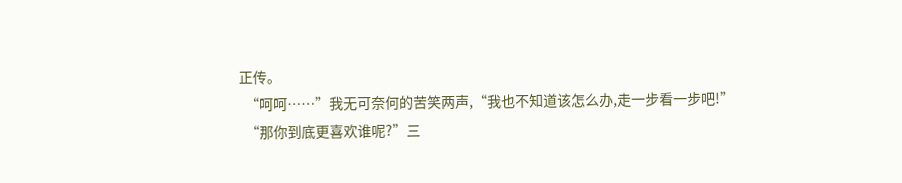正传。
  “呵呵……”我无可奈何的苦笑两声,“我也不知道该怎么办,走一步看一步吧!”
  “那你到底更喜欢谁呢?”三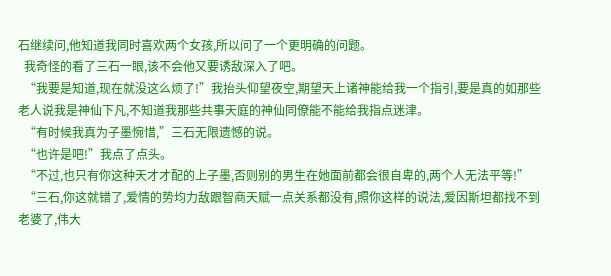石继续问,他知道我同时喜欢两个女孩,所以问了一个更明确的问题。
  我奇怪的看了三石一眼,该不会他又要诱敌深入了吧。
  “我要是知道,现在就没这么烦了!”我抬头仰望夜空,期望天上诸神能给我一个指引,要是真的如那些老人说我是神仙下凡,不知道我那些共事天庭的神仙同僚能不能给我指点迷津。
  “有时候我真为子墨惋惜,”三石无限遗憾的说。
  “也许是吧!”我点了点头。
  “不过,也只有你这种天才才配的上子墨,否则别的男生在她面前都会很自卑的,两个人无法平等!”
  “三石,你这就错了,爱情的势均力敌跟智商天赋一点关系都没有,照你这样的说法,爱因斯坦都找不到老婆了,伟大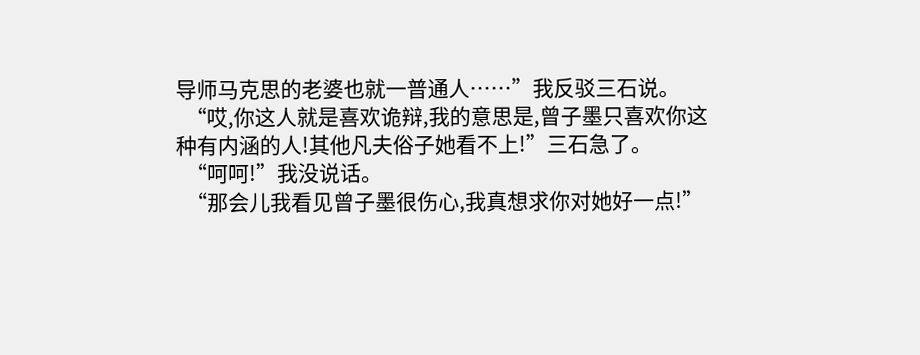导师马克思的老婆也就一普通人……”我反驳三石说。
  “哎,你这人就是喜欢诡辩,我的意思是,曾子墨只喜欢你这种有内涵的人!其他凡夫俗子她看不上!”三石急了。
  “呵呵!”我没说话。
  “那会儿我看见曾子墨很伤心,我真想求你对她好一点!”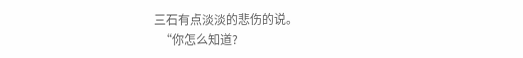三石有点淡淡的悲伤的说。
  “你怎么知道?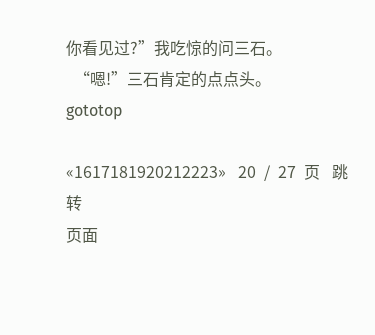你看见过?”我吃惊的问三石。
  “嗯!”三石肯定的点点头。
gototop

«1617181920212223»   20  /  27  页   跳转
页面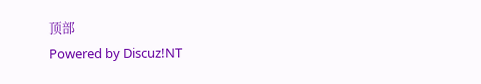顶部
Powered by Discuz!NT